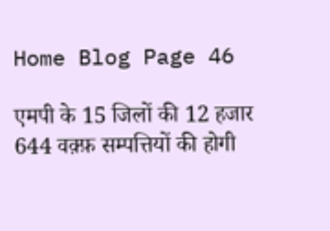Home Blog Page 46

एमपी के 15 जिलों की 12 हजार 644 वक़्फ़ सम्पत्तियों की होगी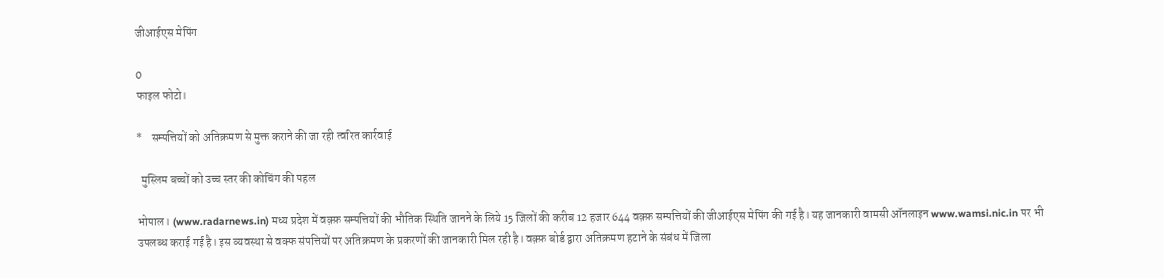जीआईएस मेपिंग

0
फाइल फोटो।

*    सम्पत्तियों को अतिक्रमण से मुक्त कराने की जा रही त्वरित कार्रवाई

  मुस्लिम बच्चों को उच्च स्तर की कोचिंग की पहल

भोपाल। (www.radarnews.in) मध्य प्रदेश में वक़्फ़ सम्पत्तियों की भौतिक स्थिति जानने के लिये 15 जिलों की करीब 12 हजार 644 वक़्फ़ सम्पत्तियों की जीआईएस मेपिंग की गई है। यह जानकारी वामसी ऑनलाइन www.wamsi.nic.in पर भी उपलब्ध कराई गई है। इस व्यवस्था से वक्फ संपत्तियों पर अतिक्रमण के प्रकरणों की जानकारी मिल रही है। वक़्फ़ बोर्ड द्वारा अतिक्रमण हटाने के संबंध में जिला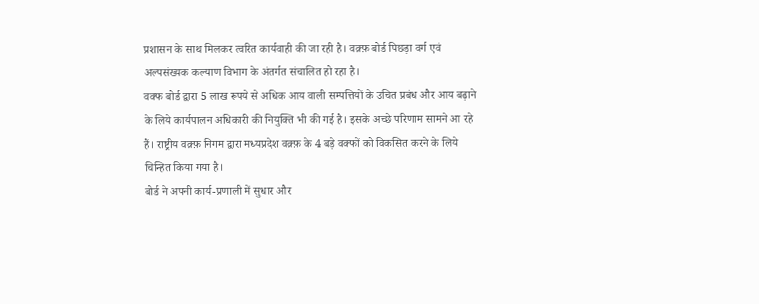प्रशासन के साथ मिलकर त्वरित कार्यवाही की जा रही है। वक़्फ़ बोर्ड पिछड़ा वर्ग एवं अल्पसंख्यक कल्याण विभाग के अंतर्गत संचालित हो रहा है।
वक्फ बोर्ड द्वारा 5 लाख रूपये से अधिक आय वाली सम्पत्तियों के उचित प्रबंध और आय बढ़ाने के लिये कार्यपालन अधिकारी की नियुक्ति भी की गई है। इसके अच्छे परिणाम सामने आ रहे हैं। राष्ट्रीय वक़्फ़ निगम द्वारा मध्यप्रदेश वक़्फ़ के 4 बड़े वक्फों को विकसित करने के लिये चिन्हित किया गया है।
बोर्ड ने अपनी कार्य-प्रणाली में सुधार और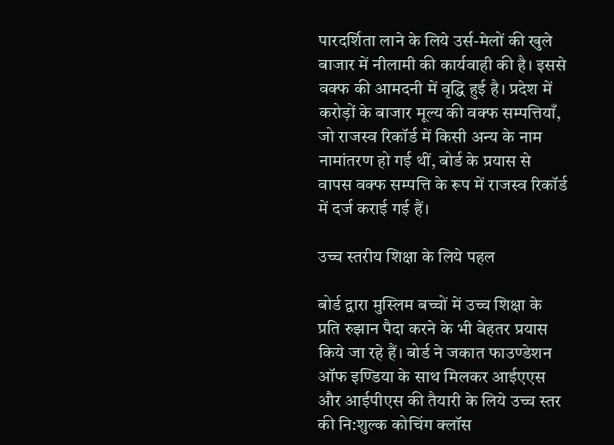पारदर्शिता लाने के लिये उर्स-मेलों की खुले बाजार में नीलामी की कार्यवाही की है। इससे वक्फ की आमदनी में वृद्धि हुई है। प्रदेश में करोड़ों के बाजार मूल्य की वक्फ सम्पत्तियाँ, जो राजस्व रिकॉर्ड में किसी अन्य के नाम नामांतरण हो गई थीं, बोर्ड के प्रयास से वापस वक्फ सम्पत्ति के रूप में राजस्व रिकॉर्ड में दर्ज कराई गई हैं।

उच्च स्तरीय शिक्षा के लिये पहल

बोर्ड द्वारा मुस्लिम बच्चों में उच्च शिक्षा के प्रति रुझान पैदा करने के भी बेहतर प्रयास किये जा रहे हैं। बोर्ड ने जकात फाउण्डेशन ऑफ इण्डिया के साथ मिलकर आईएएस और आईपीएस की तैयारी के लिये उच्च स्तर की नि:शुल्क कोचिंग क्लॉस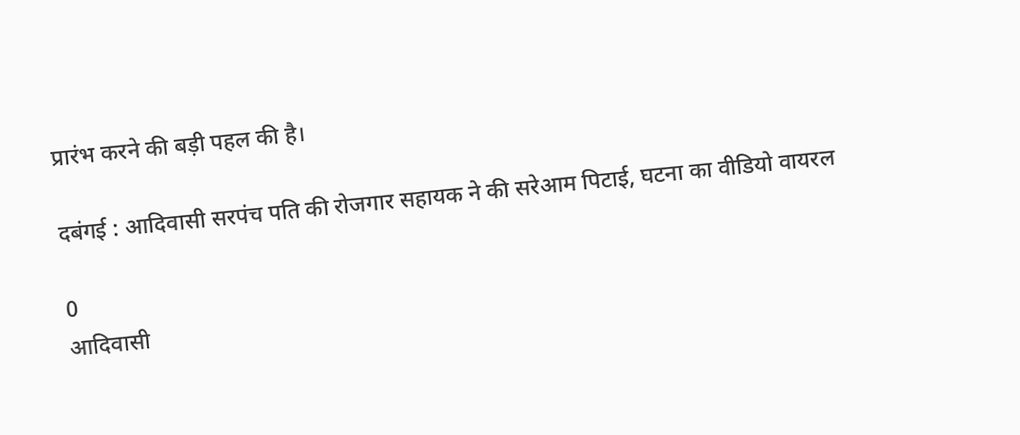प्रारंभ करने की बड़ी पहल की है।

दबंगई : आदिवासी सरपंच पति की रोजगार सहायक ने की सरेआम पिटाई, घटना का वीडियो वायरल

0
आदिवासी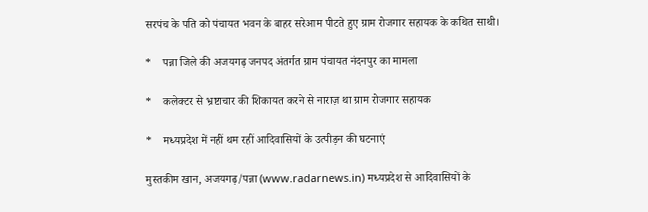सरपंच के पति को पंचायत भवन के बाहर सरेआम पीटते हुए ग्राम रोजगार सहायक के कथित साथी।

*    पन्ना जिले की अजयगढ़ जनपद अंतर्गत ग्राम पंचायत नंदनपुर का मामला

*    कलेक्टर से भ्रष्टाचार की शिकायत करने से नाराज़ था ग्राम रोजगार सहायक

*    मध्यप्रदेश में नहीं थम रहीं आदिवासियों के उत्पीड़न की घटनाएं

मुस्तकीम खान, अजयगढ़/पन्ना (www.radarnews.in) मध्यप्रदेश से आदिवासियों के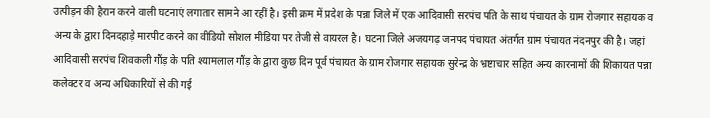उत्पीड़न की हैरान करने वाली घटनाएं लगातार सामने आ रहीं है। इसी क्रम में प्रदेश के पन्ना जिले में एक आदिवासी सरपंच पति के साथ पंचायत के ग्राम रोजगार सहायक व अन्य के द्वारा दिनदहाड़े मारपीट करने का वीडियो सोशल मीडिया पर तेजी से वायरल है। घटना जिले अजयगढ़ जनपद पंचायत अंतर्गत ग्राम पंचायत नंदनपुर की है। जहां आदिवासी सरपंच शिवकली गौंड़ के पति श्यामलाल गौंड़ के द्वारा कुछ दिन पूर्व पंचायत के ग्राम रोजगार सहायक सुरेन्द्र के भ्रष्टाचार सहित अन्य कारनामों की शिकायत पन्ना कलेक्टर व अन्य अधिकारियों से की गई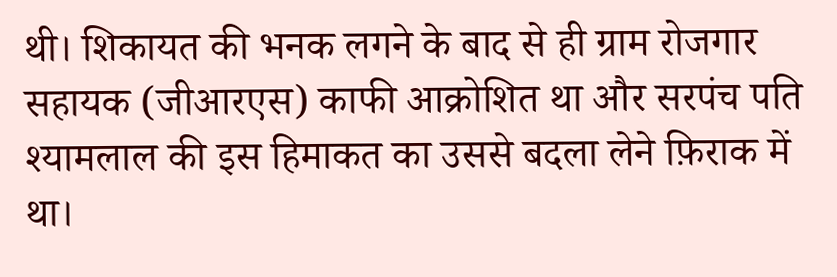थी। शिकायत की भनक लगने के बाद से ही ग्राम रोजगार सहायक (जीआरएस) काफी आक्रोशित था और सरपंच पति श्यामलाल की इस हिमाकत का उससे बदला लेने फ़िराक में था।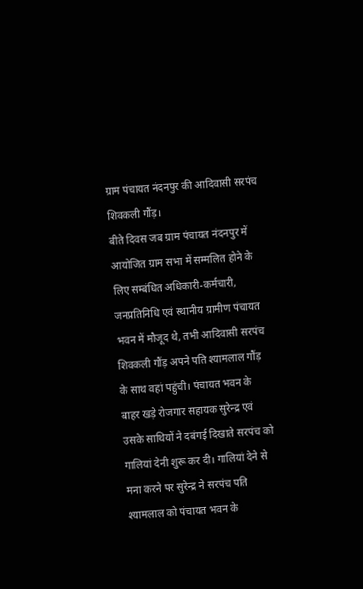ग्राम पंचायत नंदनपुर की आदिवासी सरपंच शिवकली गौंड़।
बीते दिवस जब ग्राम पंचायत नंदनपुर में आयोजित ग्राम सभा में सम्मलित होने के लिए सम्बंधित अधिकारी-कर्मचारी, जनप्रतिनिधि एवं स्थानीय ग्रामीण पंचायत भवन में मौजूद थे, तभी आदिवासी सरपंच शिवकली गौंड़ अपने पति श्यामलाल गौंड़ के साथ वहां पहुंची। पंचायत भवन के बाहर खड़े रोजगार सहायक सुरेन्द्र एवं उसके साथियों ने दबंगई दिखाते सरपंच को गालियां देनी शुरू कर दी। गालियां देने से मना करने पर सुरेन्द्र ने सरपंच पति श्यामलाल को पंचायत भवन के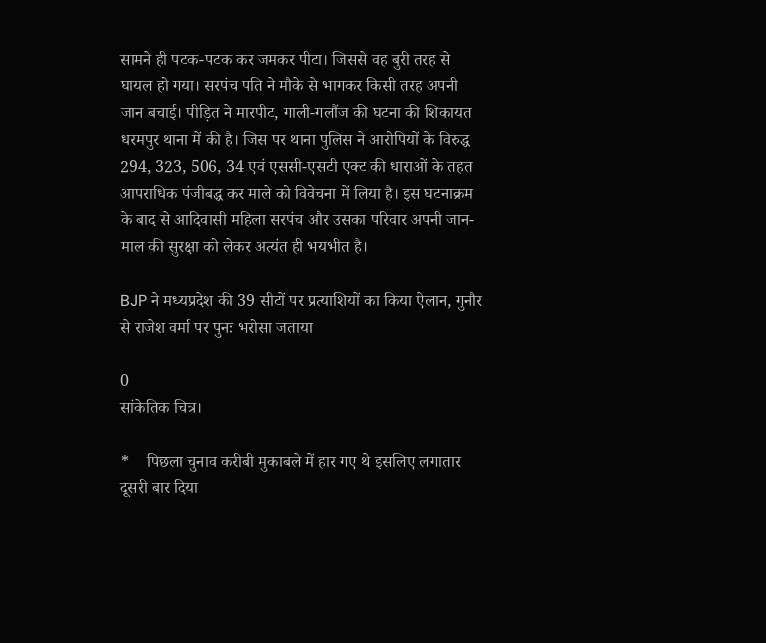सामने ही पटक-पटक कर जमकर पीटा। जिससे वह बुरी तरह से घायल हो गया। सरपंच पति ने मौके से भागकर किसी तरह अपनी जान बचाई। पीड़ित ने मारपीट, गाली-गलौंज की घटना की शिकायत धरमपुर थाना में की है। जिस पर थाना पुलिस ने आरोपियों के विरुद्ध 294, 323, 506, 34 एवं एससी-एसटी एक्ट की धाराओं के तहत आपराधिक पंजीबद्ध कर माले को विवेचना में लिया है। इस घटनाक्रम के बाद से आदिवासी महिला सरपंच और उसका परिवार अपनी जान-माल की सुरक्षा को लेकर अत्यंत ही भयभीत है।

BJP ने मध्यप्रदेश की 39 सीटों पर प्रत्याशियों का किया ऐलान, गुनौर से राजेश वर्मा पर पुनः भरोसा जताया

0
सांकेतिक चित्र।

*    पिछला चुनाव करीबी मुकाबले में हार गए थे इसलिए लगातार दूसरी बार दिया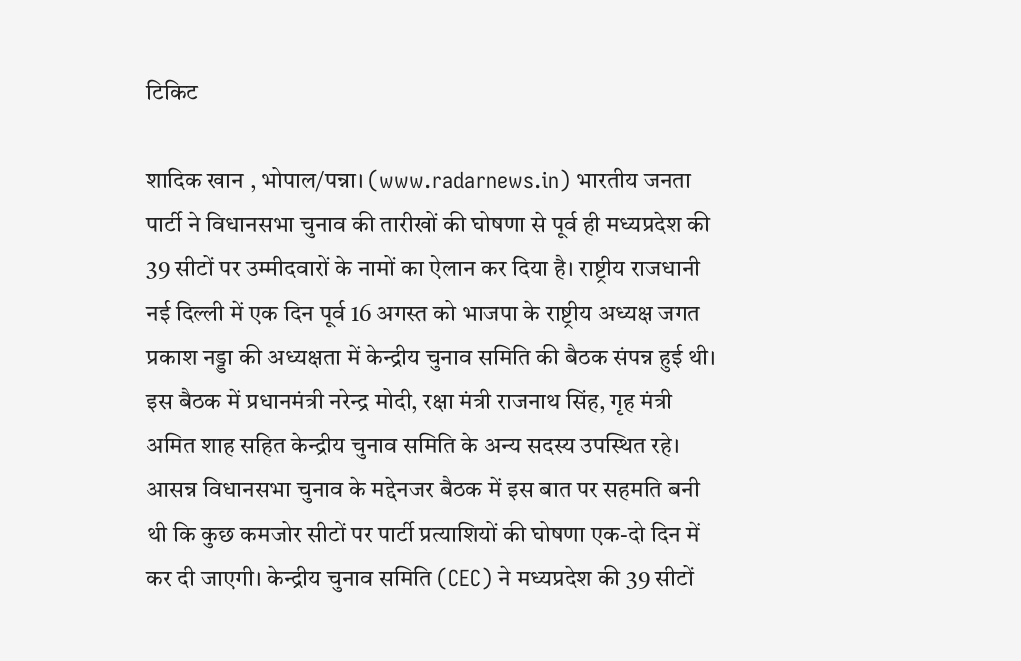टिकिट

शादिक खान , भोपाल/पन्ना। (www.radarnews.in) भारतीय जनता पार्टी ने विधानसभा चुनाव की तारीखों की घोषणा से पूर्व ही मध्यप्रदेश की 39 सीटों पर उम्मीदवारों के नामों का ऐलान कर दिया है। राष्ट्रीय राजधानी नई दिल्ली में एक दिन पूर्व 16 अगस्त को भाजपा के राष्ट्रीय अध्यक्ष जगत प्रकाश नड्डा की अध्यक्षता में केन्द्रीय चुनाव समिति की बैठक संपन्न हुई थी। इस बैठक में प्रधानमंत्री नरेन्द्र मोदी, रक्षा मंत्री राजनाथ सिंह, गृह मंत्री अमित शाह सहित केन्द्रीय चुनाव समिति के अन्य सदस्य उपस्थित रहे। आसन्न विधानसभा चुनाव के मद्देनजर बैठक में इस बात पर सहमति बनी थी कि कुछ कमजोर सीटों पर पार्टी प्रत्याशियों की घोषणा एक-दो दिन में कर दी जाएगी। केन्द्रीय चुनाव समिति (CEC) ने मध्यप्रदेश की 39 सीटों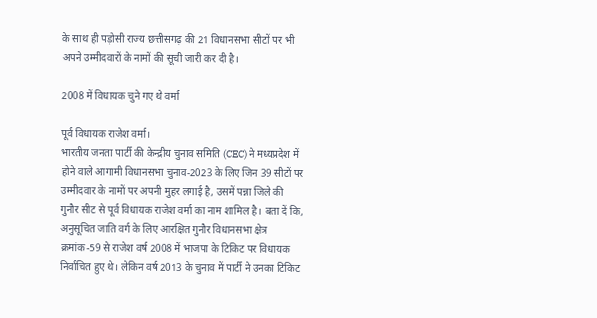के साथ ही पड़ोसी राज्य छत्तीसगढ़ की 21 विधानसभा सीटों पर भी अपने उम्मीदवारों के नामों की सूची जारी कर दी है।

2008 में विधायक चुने गए थे वर्मा

पूर्व विधायक राजेश वर्मा।
भारतीय जनता पार्टी की केन्द्रीय चुनाव समिति (CEC) ने मध्यप्रदेश में होने वाले आगामी विधानसभा चुनाव-2023 के लिए जिन 39 सीटों पर उम्मीदवार के नामों पर अपनी मुहर लगाई है, उसमें पन्ना जिले की गुनौर सीट से पूर्व विधायक राजेश वर्मा का नाम शामिल है। बता दें कि, अनुसूचित जाति वर्ग के लिए आरक्षित गुनौर विधानसभा क्षेत्र क्रमांक-59 से राजेश वर्ष 2008 में भाजपा के टिकिट पर विधायक निर्वाचित हुए थे। लेकिन वर्ष 2013 के चुनाव में पार्टी ने उनका टिकिट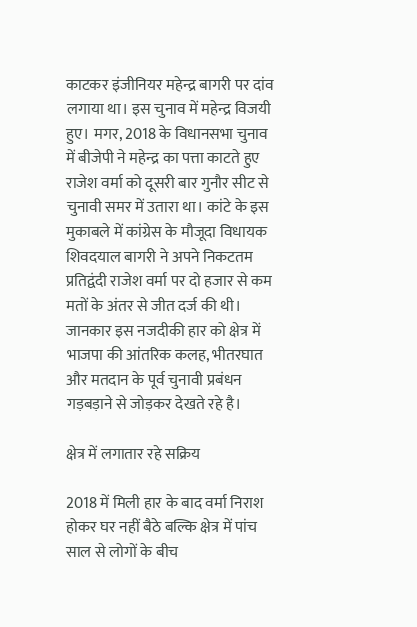काटकर इंजीनियर महेन्द्र बागरी पर दांव लगाया था। इस चुनाव में महेन्द्र विजयी हुए। मगर, 2018 के विधानसभा चुनाव में बीजेपी ने महेन्द्र का पत्ता काटते हुए राजेश वर्मा को दूसरी बार गुनौर सीट से चुनावी समर में उतारा था। कांटे के इस मुकाबले में कांग्रेस के मौजूदा विधायक शिवदयाल बागरी ने अपने निकटतम प्रतिद्वंदी राजेश वर्मा पर दो हजार से कम मतों के अंतर से जीत दर्ज की थी। जानकार इस नजदीकी हार को क्षेत्र में भाजपा की आंतरिक कलह, भीतरघात और मतदान के पूर्व चुनावी प्रबंधन गड़बड़ाने से जोड़कर देखते रहे है।

क्षेत्र में लगातार रहे सक्रिय

2018 में मिली हार के बाद वर्मा निराश होकर घर नहीं बैठे बल्कि क्षेत्र में पांच साल से लोगों के बीच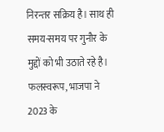निरन्तर सक्रिय है। साथ ही समय-समय पर गुनौर के मुद्दों को भी उठाते रहे है। फलस्वरूप, भाजपा ने 2023 के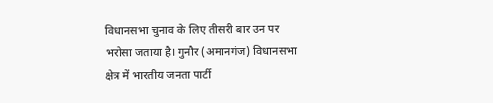विधानसभा चुनाव के लिए तीसरी बार उन पर भरोसा जताया है। गुनौर (अमानगंज) विधानसभा क्षेत्र में भारतीय जनता पार्टी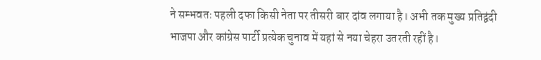ने सम्भवतः पहली दफा किसी नेता पर तीसरी बार दांव लगाया है। अभी तक मुख्य प्रतिद्वंदी भाजपा और कांग्रेस पार्टी प्रत्येक चुनाव में यहां से नया चेहरा उतरती रहीं है।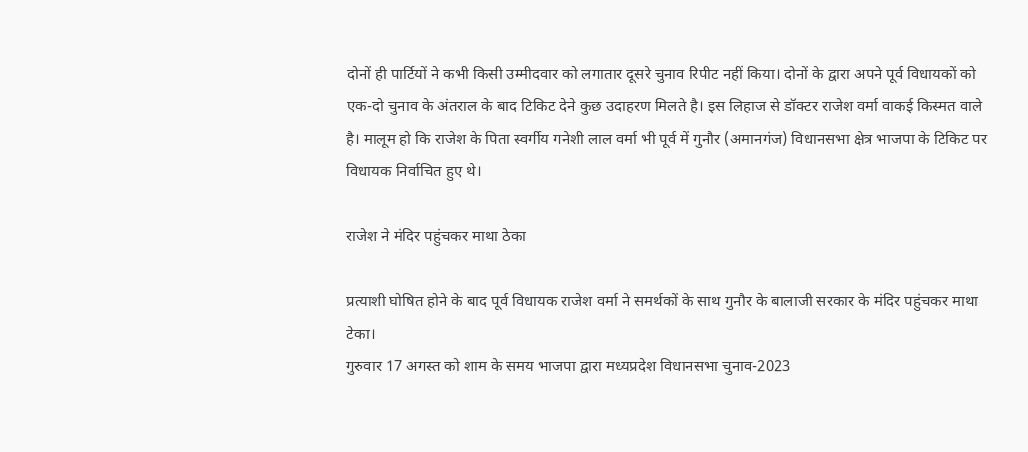दोनों ही पार्टियों ने कभी किसी उम्मीदवार को लगातार दूसरे चुनाव रिपीट नहीं किया। दोनों के द्वारा अपने पूर्व विधायकों को एक-दो चुनाव के अंतराल के बाद टिकिट देने कुछ उदाहरण मिलते है। इस लिहाज से डॉक्टर राजेश वर्मा वाकई किस्मत वाले है। मालूम हो कि राजेश के पिता स्वर्गीय गनेशी लाल वर्मा भी पूर्व में गुनौर (अमानगंज) विधानसभा क्षेत्र भाजपा के टिकिट पर विधायक निर्वाचित हुए थे।

राजेश ने मंदिर पहुंचकर माथा ठेका

प्रत्याशी घोषित होने के बाद पूर्व विधायक राजेश वर्मा ने समर्थकों के साथ गुनौर के बालाजी सरकार के मंदिर पहुंचकर माथा टेका।
गुरुवार 17 अगस्त को शाम के समय भाजपा द्वारा मध्यप्रदेश विधानसभा चुनाव-2023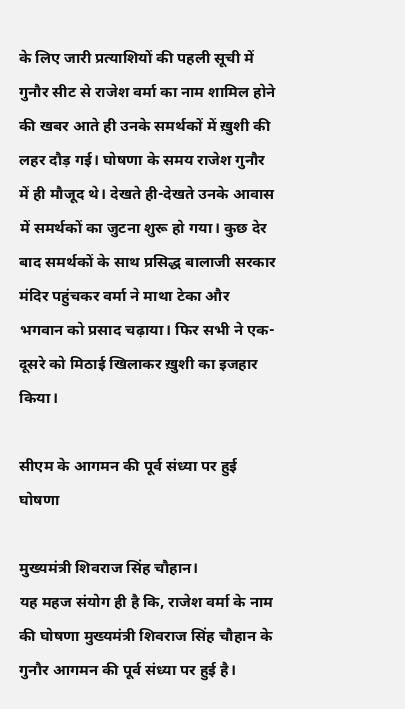के लिए जारी प्रत्याशियों की पहली सूची में गुनौर सीट से राजेश वर्मा का नाम शामिल होने की खबर आते ही उनके समर्थकों में ख़ुशी की लहर दौड़ गई। घोषणा के समय राजेश गुनौर में ही मौजूद थे। देखते ही-देखते उनके आवास में समर्थकों का जुटना शुरू हो गया। कुछ देर बाद समर्थकों के साथ प्रसिद्ध बालाजी सरकार मंदिर पहुंचकर वर्मा ने माथा टेका और भगवान को प्रसाद चढ़ाया। फिर सभी ने एक-दूसरे को मिठाई खिलाकर ख़ुशी का इजहार किया।

सीएम के आगमन की पूर्व संध्या पर हुई घोषणा

मुख्यमंत्री शिवराज सिंह चौहान।
यह महज संयोग ही है कि, राजेश वर्मा के नाम की घोषणा मुख्यमंत्री शिवराज सिंह चौहान के गुनौर आगमन की पूर्व संध्या पर हुई है।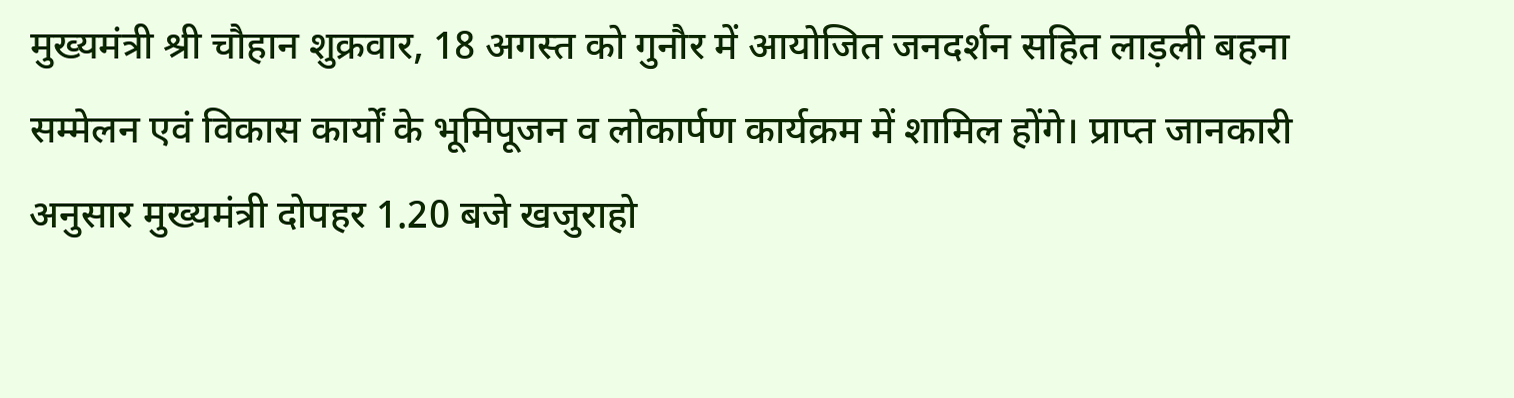मुख्यमंत्री श्री चौहान शुक्रवार, 18 अगस्त को गुनौर में आयोजित जनदर्शन सहित लाड़ली बहना सम्मेलन एवं विकास कार्यों के भूमिपूजन व लोकार्पण कार्यक्रम में शामिल होंगे। प्राप्त जानकारी अनुसार मुख्यमंत्री दोपहर 1.20 बजे खजुराहो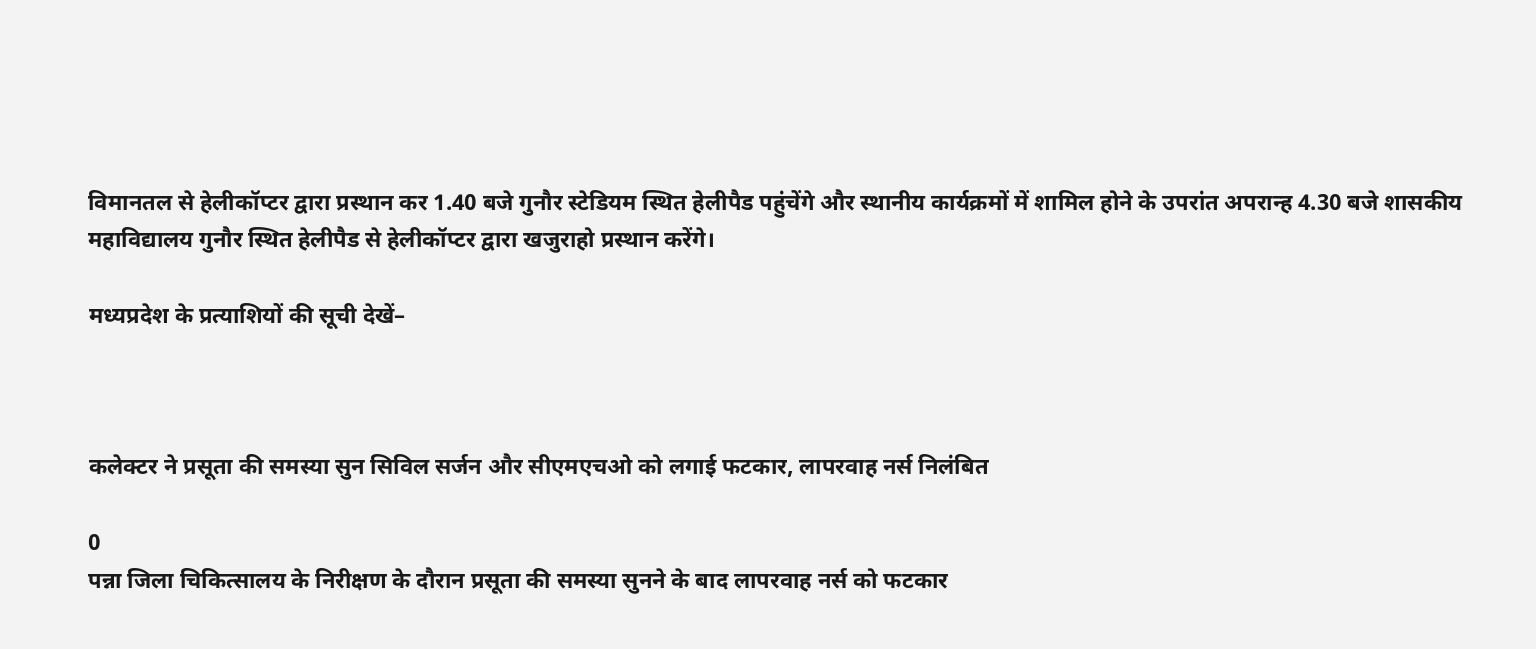विमानतल से हेलीकॉप्टर द्वारा प्रस्थान कर 1.40 बजे गुनौर स्टेडियम स्थित हेलीपैड पहुंचेंगे और स्थानीय कार्यक्रमों में शामिल होने के उपरांत अपरान्ह 4.30 बजे शासकीय महाविद्यालय गुनौर स्थित हेलीपैड से हेलीकॉप्टर द्वारा खजुराहो प्रस्थान करेंगे।

मध्यप्रदेश के प्रत्याशियों की सूची देखें–



कलेक्टर ने प्रसूता की समस्या सुन सिविल सर्जन और सीएमएचओ को लगाई फटकार, लापरवाह नर्स निलंबित

0
पन्ना जिला चिकित्सालय के निरीक्षण के दौरान प्रसूता की समस्या सुनने के बाद लापरवाह नर्स को फटकार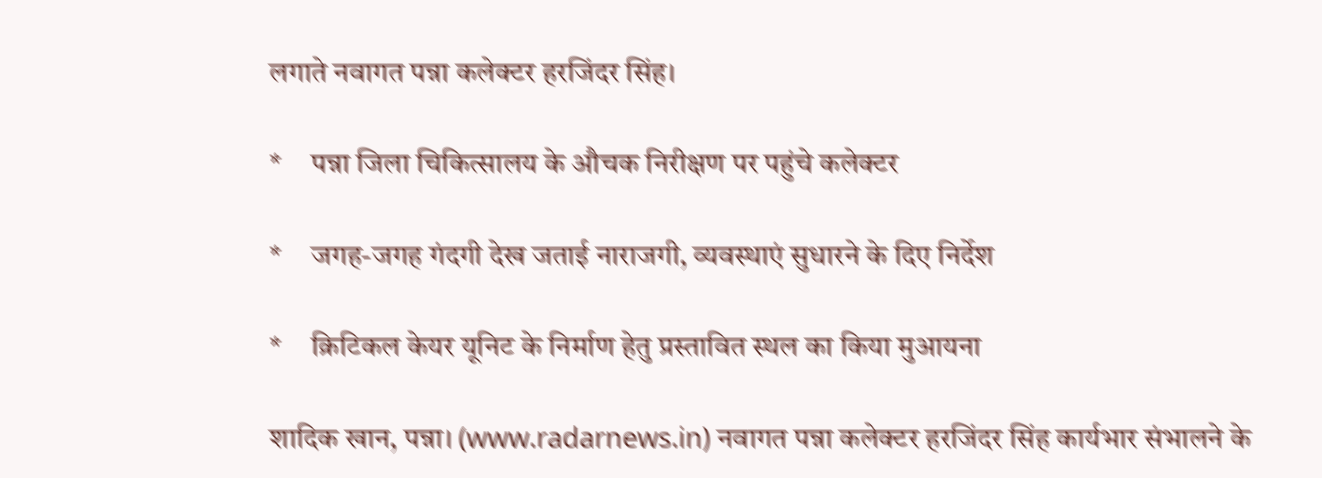लगाते नवागत पन्ना कलेक्टर हरजिंदर सिंह।

*     पन्ना जिला चिकित्सालय के औचक निरीक्षण पर पहुंचे कलेक्टर

*     जगह-जगह गंदगी देख जताई नाराजगी, व्यवस्थाएं सुधारने के दिए निर्देश

*     क्रिटिकल केयर यूनिट के निर्माण हेतु प्रस्तावित स्थल का किया मुआयना

शादिक खान, पन्ना। (www.radarnews.in) नवागत पन्ना कलेक्टर हरजिंदर सिंह कार्यभार संभालने के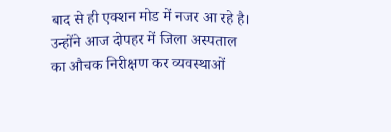बाद से ही एक्शन मोड में नजर आ रहे है। उन्होंने आज दोपहर में जिला अस्पताल का औचक निरीक्षण कर व्यवस्थाओं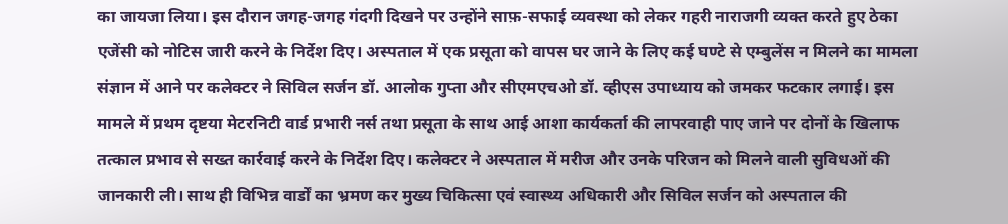का जायजा लिया। इस दौरान जगह-जगह गंदगी दिखने पर उन्होंने साफ़-सफाई व्यवस्था को लेकर गहरी नाराजगी व्यक्त करते हुए ठेका एजेंसी को नोटिस जारी करने के निर्देश दिए। अस्पताल में एक प्रसूता को वापस घर जाने के लिए कई घण्टे से एम्बुलेंस न मिलने का मामला संज्ञान में आने पर कलेक्टर ने सिविल सर्जन डॉ. आलोक गुप्ता और सीएमएचओ डॉ. व्हीएस उपाध्याय को जमकर फटकार लगाई। इस मामले में प्रथम दृष्टया मेटरनिटी वार्ड प्रभारी नर्स तथा प्रसूता के साथ आई आशा कार्यकर्ता की लापरवाही पाए जाने पर दोनों के खिलाफ तत्काल प्रभाव से सख्त कार्रवाई करने के निर्देश दिए। कलेक्टर ने अस्पताल में मरीज और उनके परिजन को मिलने वाली सुविधओं की जानकारी ली। साथ ही विभिन्न वार्डों का भ्रमण कर मुख्य चिकित्सा एवं स्वास्थ्य अधिकारी और सिविल सर्जन को अस्पताल की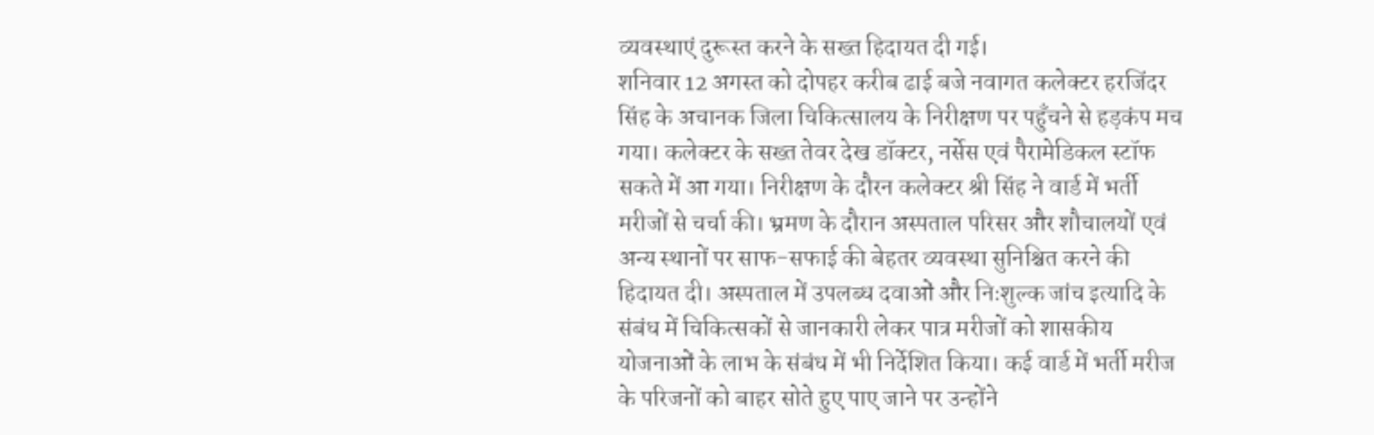व्यवस्थाएं दुरूस्त करने के सख्त हिदायत दी गई।
शनिवार 12 अगस्त को दोपहर करीब ढाई बजे नवागत कलेक्टर हरजिंदर सिंह के अचानक जिला चिकित्सालय के निरीक्षण पर पहुँचने से हड़कंप मच गया। कलेक्टर के सख्त तेवर देख डॉक्टर, नर्सेस एवं पैरामेडिकल स्टॉफ सकते में आ गया। निरीक्षण के दौरन कलेक्टर श्री सिंह ने वार्ड में भर्ती मरीजों से चर्चा की। भ्रमण के दौरान अस्पताल परिसर और शौचालयों एवं अन्य स्थानों पर साफ-सफाई की बेहतर व्यवस्था सुनिश्चित करने की हिदायत दी। अस्पताल में उपलब्ध दवाओं और निःशुल्क जांच इत्यादि के संबंध में चिकित्सकों से जानकारी लेकर पात्र मरीजों को शासकीय योजनाओं के लाभ के संबंध में भी निर्देशित किया। कई वार्ड में भर्ती मरीज के परिजनों को बाहर सोते हुए पाए जाने पर उन्होंने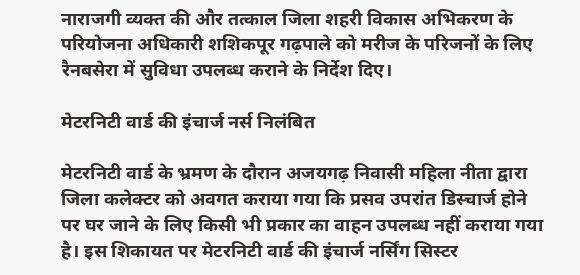नाराजगी व्यक्त की और तत्काल जिला शहरी विकास अभिकरण के परियोजना अधिकारी शशिकपूर गढ़पाले को मरीज के परिजनों के लिए रैनबसेरा में सुविधा उपलब्ध कराने के निर्देश दिए।

मेटरनिटी वार्ड की इंचार्ज नर्स निलंबित

मेटरनिटी वार्ड के भ्रमण के दौरान अजयगढ़ निवासी महिला नीता द्वारा जिला कलेक्टर को अवगत कराया गया कि प्रसव उपरांत डिस्चार्ज होने पर घर जाने के लिए किसी भी प्रकार का वाहन उपलब्ध नहीं कराया गया है। इस शिकायत पर मेटरनिटी वार्ड की इंचार्ज नर्सिंग सिस्टर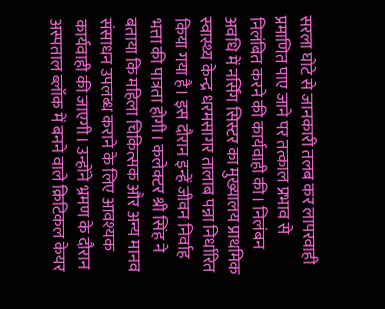सरला घोटे से जानकारी तलब कर लापरवाही प्रमाणित पाए जाने पर तत्काल प्रभाव से निलंबित करने की कार्यवाही की। निलंबन अवधि में नर्सिंग सिस्टर का मुख्यालय प्राथमिक स्वास्थ्य केन्द्र धरमसागर तालाब पन्ना निर्धारित किया गया है। इस दौरान इन्हें जीवन निर्वाह भत्ता की पात्रता होगी। कलेक्टर श्री सिंह ने बताया कि महिला चिकित्सक और अन्य मानव संसाधन उपलब्ध कराने के लिए आवश्यक कार्यवाही की जाएगी। उन्होंने भ्रमण के दौरान अस्पताल ब्लॉक में बनने वाले क्रिटिकल केयर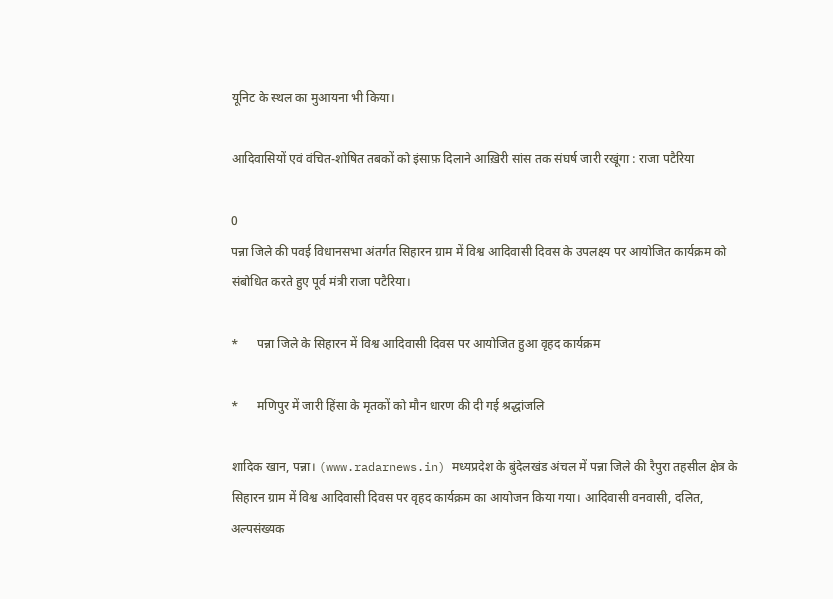यूनिट के स्थल का मुआयना भी किया।

आदिवासियों एवं वंचित-शोषित तबकों को इंसाफ़ दिलाने आख़िरी सांस तक संघर्ष जारी रखूंगा : राजा पटैरिया

0
पन्ना जिले की पवई विधानसभा अंतर्गत सिहारन ग्राम में विश्व आदिवासी दिवस के उपलक्ष्य पर आयोजित कार्यक्रम को संबोधित करते हुए पूर्व मंत्री राजा पटैरिया।

*      पन्ना जिले के सिहारन में विश्व आदिवासी दिवस पर आयोजित हुआ वृहद कार्यक्रम

*      मणिपुर में जारी हिंसा के मृतकों को मौन धारण की दी गई श्रद्धांजलि

शादिक खान, पन्ना। (www.radarnews.in) मध्यप्रदेश के बुंदेलखंड अंचल में पन्ना जिले की रैपुरा तहसील क्षेत्र के सिहारन ग्राम में विश्व आदिवासी दिवस पर वृहद कार्यक्रम का आयोजन किया गया। आदिवासी वनवासी, दलित, अल्पसंख्यक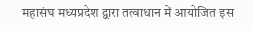महासंघ मध्यप्रदेश द्वारा तत्वाधान में आयोजित इस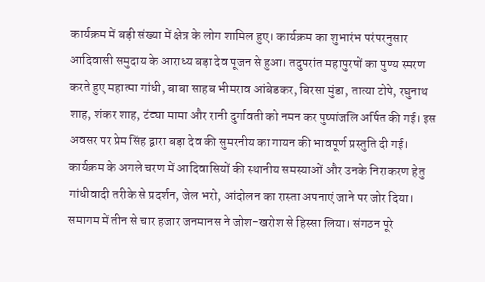कार्यक्रम में बड़ी संख्या में क्षेत्र के लोग शामिल हुए। कार्यक्रम का शुभारंभ परंपरनुसार आदिवासी समुदाय के आराध्य बड़ा देव पूजन से हुआ। तदुपरांत महापुरषों का पुण्य स्मरण करते हुए महात्मा गांधी, बाबा साहब भीमराव आंबेडकर, बिरसा मुंडा, तात्या टोपे, रघुनाथ शाह, शंकर शाह, टंट्या मामा और रानी दुर्गावती को नमन कर पुष्पांजलि अर्पित की गई। इस अवसर पर प्रेम सिंह द्वारा बड़ा देव की सुमरनीय का गायन की भावपूर्ण प्रस्तुति दी गई। कार्यक्रम के अगले चरण में आदिवासियों की स्थानीय समस्याओं और उनके निराकरण हेतु गांधीवादी तरीके से प्रदर्शन, जेल भरो, आंदोलन का रास्ता अपनाएं जाने पर जोर दिया। समागम में तीन से चार हजार जनमानस ने जोश-खरोश से हिस्सा लिया। संगठन पूरे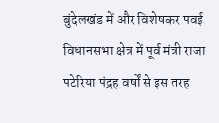बुंदेलखंड में और विशेषकर पवई विधानसभा क्षेत्र में पूर्व मंत्री राजा पटेरिया पंद्रह वर्षों से इस तरह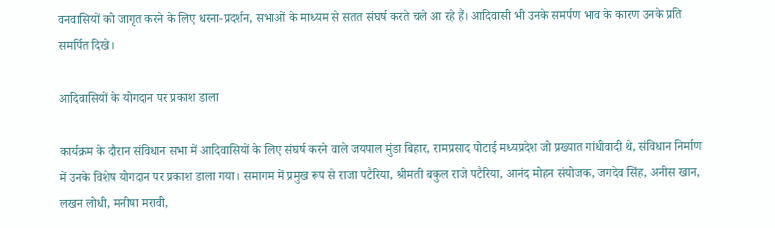वनवासियों को जागृत करने के लिए धरना-प्रदर्शन, सभाओं के माध्यम से सतत संघर्ष करते चले आ रहे हैं। आदिवासी भी उनके समर्पण भाव के कारण उनके प्रति समर्पित दिखे।

आदिवासियों के योगदान पर प्रकाश डाला

कार्यक्रम के दौरान संविधान सभा में आदिवासियों के लिए संघर्ष करने वाले जयपाल मुंडा बिहार, रामप्रसाद पोटाई मध्यप्रदेश जो प्रख्यात गांधीवादी थे, संविधान निर्माण में उनके विशेष योगदान पर प्रकाश डाला गया। समागम में प्रमुख रूप से राजा पटैरिया, श्रीमती बकुल राजे पटैरिया, आनंद मोहन संयोजक, जगदेव सिंह, अनीस खान, लखन लोधी, मनीषा मरावी,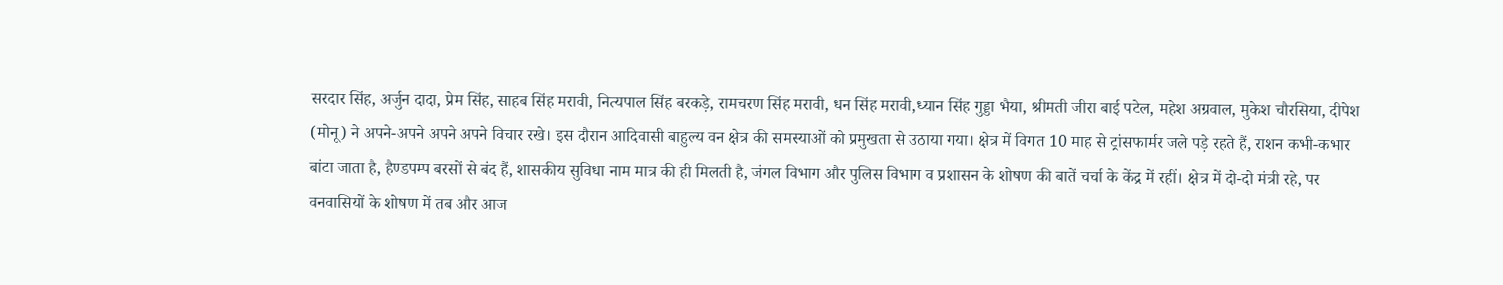सरदार सिंह, अर्जुन दादा, प्रेम सिंह, साहब सिंह मरावी, नित्यपाल सिंह बरकड़े, रामचरण सिंह मरावी, धन सिंह मरावी,ध्यान सिंह गुड्डा भैया, श्रीमती जीरा बाई पटेल, महेश अग्रवाल, मुकेश चौरसिया, दीपेश (मोनू) ने अपने-अपने अपने अपने विचार रखे। इस दौरान आदिवासी बाहुल्य वन क्षेत्र की समस्याओं को प्रमुखता से उठाया गया। क्षेत्र में विगत 10 माह से ट्रांसफार्मर जले पड़े रहते हैं, राशन कभी-कभार बांटा जाता है, हैण्डपम्प बरसों से बंद हैं, शासकीय सुविधा नाम मात्र की ही मिलती है, जंगल विभाग और पुलिस विभाग व प्रशासन के शोषण की बातें चर्चा के केंद्र में रहीं। क्षेत्र में दो-दो मंत्री रहे, पर वनवासियों के शोषण में तब और आज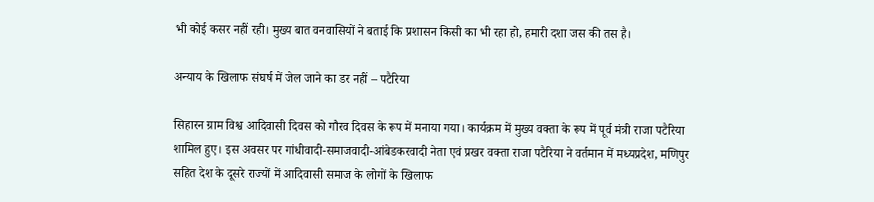भी कोई कसर नहीं रही। मुख्य बात वनवासियों ने बताई कि प्रशासन किसी का भी रहा हो, हमारी दशा जस की तस है।

अन्याय के खिलाफ संघर्ष में जेल जाने का डर नहीं – पटैरिया

सिहारन ग्राम विश्व आदिवासी दिवस को गौरव दिवस के रूप में मनाया गया। कार्यक्रम में मुख्य वक्ता के रूप में पूर्व मंत्री राजा पटैरिया शामिल हुए। इस अवसर पर गांधीवादी-समाजवादी-आंबेडकरवादी नेता एवं प्रखर वक्ता राजा पटैरिया ने वर्तमान में मध्यप्रदेश, मणिपुर सहित देश के दूसरे राज्यों में आदिवासी समाज के लोगों के खिलाफ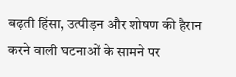बढ़ती हिंसा, उत्पीड़न और शोषण की हैरान करने वाली घटनाओं के सामने पर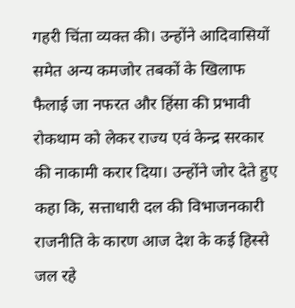गहरी चिंता व्यक्त की। उन्होंने आदिवासियों समेत अन्य कमजोर तबकों के खिलाफ फैलाई जा नफरत और हिंसा की प्रभावी रोकथाम को लेकर राज्य एवं केन्द्र सरकार की नाकामी करार दिया। उन्होंने जोर देते हुए कहा कि, सत्ताधारी दल की विभाजनकारी राजनीति के कारण आज देश के कई हिस्से जल रहे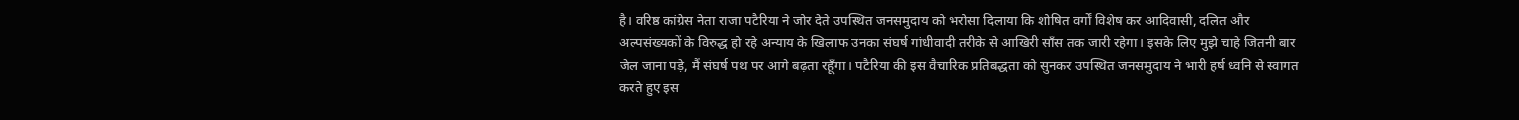है। वरिष्ठ कांग्रेस नेता राजा पटैरिया ने जोर देते उपस्थित जनसमुदाय को भरोसा दिलाया कि शोषित वर्गों विशेष कर आदिवासी, दलित और अल्पसंख्यकों के विरुद्ध हो रहे अन्याय के खिलाफ उनका संघर्ष गांधीवादी तरीके से आखिरी साँस तक जारी रहेगा। इसके लिए मुझे चाहे जितनी बार जेल जाना पड़े, मैं संघर्ष पथ पर आगे बढ़ता रहूँगा। पटैरिया की इस वैचारिक प्रतिबद्धता को सुनकर उपस्थित जनसमुदाय ने भारी हर्ष ध्वनि से स्वागत करते हुए इस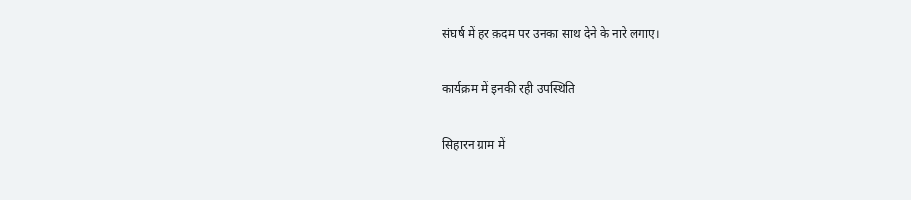संघर्ष में हर क़दम पर उनका साथ देने के नारे लगाए।

कार्यक्रम में इनकी रही उपस्थिति

सिहारन ग्राम में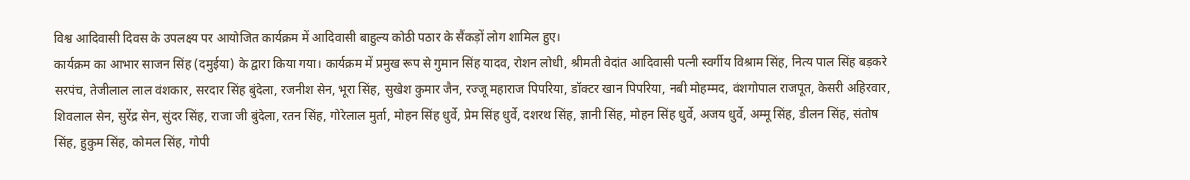विश्व आदिवासी दिवस के उपलक्ष्य पर आयोजित कार्यक्रम में आदिवासी बाहुल्य कोठी पठार के सैंकड़ों लोग शामिल हुए।
कार्यक्रम का आभार साजन सिंह (दमुईया) के द्वारा किया गया। कार्यक्रम में प्रमुख रूप से गुमान सिंह यादव, रोशन लोधी, श्रीमती वेदांत आदिवासी पत्नी स्वर्गीय विश्राम सिंह, नित्य पाल सिंह बड़करे सरपंच, तेजीलाल लाल वंशकार, सरदार सिंह बुंदेला, रजनीश सेन, भूरा सिंह, सुखेश कुमार जैन, रज्जू महाराज पिपरिया, डॉक्टर खान पिपरिया, नबी मोहम्मद, वंशगोपाल राजपूत, केसरी अहिरवार, शिवलाल सेन, सुरेंद्र सेन, सुंदर सिंह, राजा जी बुंदेला, रतन सिंह, गोरेलाल मुर्ता, मोहन सिंह धुर्वे, प्रेम सिंह धुर्वे, दशरथ सिंह, ज्ञानी सिंह, मोहन सिंह धुर्वे, अजय धुर्वे, अम्मू सिंह, डीलन सिंह, संतोष सिंह, हुकुम सिंह, कोमल सिंह, गोपी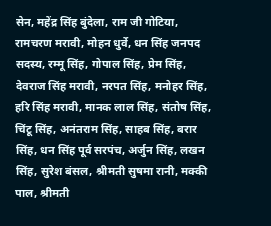सेन, महेंद्र सिंह बुंदेला, राम जी गोटिया, रामचरण मरावी, मोहन धुर्वे, धन सिंह जनपद सदस्य, रम्मू सिंह, गोपाल सिंह, प्रेम सिंह, देवराज सिंह मरावी, नरपत सिंह, मनोहर सिंह, हरि सिंह मरावी, मानक लाल सिंह, संतोष सिंह, चिंटू सिंह, अनंतराम सिंह, साहब सिंह, बरार सिंह, धन सिंह पूर्व सरपंच, अर्जुन सिंह, लखन सिंह, सुरेश बंसल, श्रीमती सुषमा रानी, मक्की पाल, श्रीमती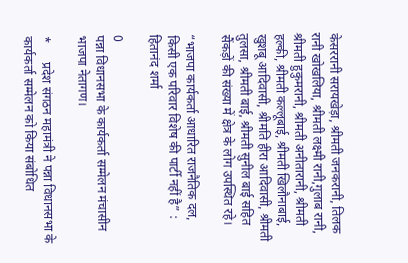केसररानी सरायखेड़ा, श्रीमती जनकरानी, तिलक रानी खोखलिया, श्रीमती लक्ष्मी रानी,गुलाब रानी, श्रीमती हुकुमरानी, श्रीमती अनीतारानी, श्रीमती हल्की, श्रीमती कल्लूबाई, श्रीमती खिलौनाबाई, खुशबू आदिवासी, श्रीमति हीरा आदिवासी, श्रीमती तुलसा, श्रीमती बाई, श्रीमती सुनील बाई सहित सैंकड़ों की संख्या में क्षेत्र के लोग उपस्थित रहे।

“भाजपा कार्यकर्ता आधारित राजनैतिक दल, किसी एक परिवार विशेष की पार्टी नहीं है” : हितानंद शर्मा

0
पन्ना विधानसभा के कार्यकर्ता सम्मेलन मंचासीन भाजपा नेतागण।

*      प्रदेश संगठन महामंत्री ने पन्ना विधानसभा के कार्यकर्ता सम्मेलन को किया संबोधित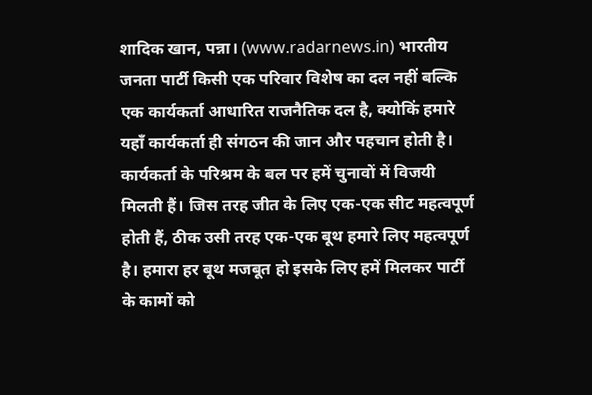शादिक खान, पन्ना। (www.radarnews.in) भारतीय जनता पार्टी किसी एक परिवार विशेष का दल नहीं बल्कि एक कार्यकर्ता आधारित राजनैतिक दल है, क्योकिं हमारे यहाँ कार्यकर्ता ही संगठन की जान और पहचान होती है। कार्यकर्ता के परिश्रम के बल पर हमें चुनावों में विजयी मिलती हैं। जिस तरह जीत के लिए एक-एक सीट महत्वपूर्ण होती हैं, ठीक उसी तरह एक-एक बूथ हमारे लिए महत्वपूर्ण है। हमारा हर बूथ मजबूत हो इसके लिए हमें मिलकर पार्टी के कामों को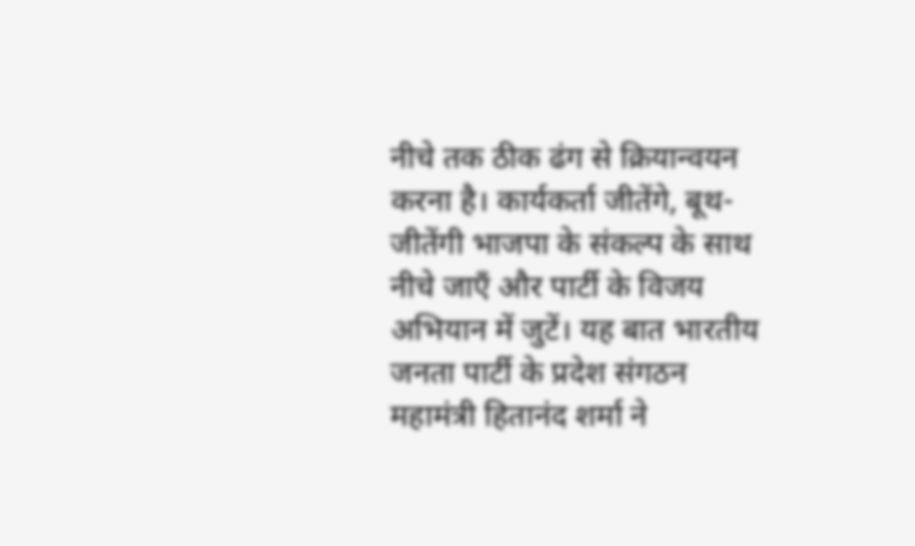नीचे तक ठीक ढंग से क्रियान्वयन करना है। कार्यकर्ता जीतेंगे, बूथ-जीतेंगी भाजपा के संकल्प के साथ नीचे जाएँ और पार्टी के विजय अभियान में जुटें। यह बात भारतीय जनता पार्टी के प्रदेश संगठन महामंत्री हितानंद शर्मा ने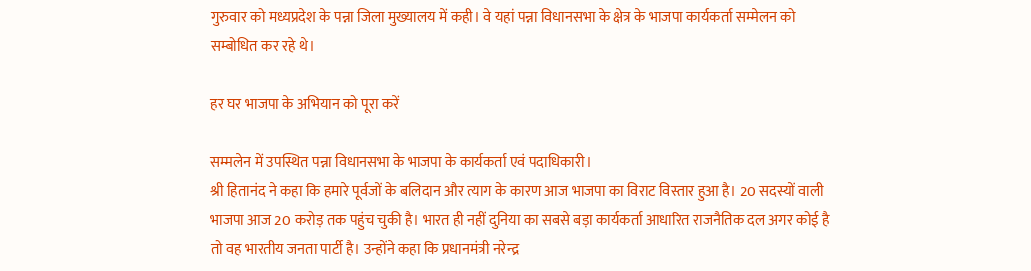गुरुवार को मध्यप्रदेश के पन्ना जिला मुख्यालय में कही। वे यहां पन्ना विधानसभा के क्षेत्र के भाजपा कार्यकर्ता सम्मेलन को सम्बोधित कर रहे थे।

हर घर भाजपा के अभियान को पूरा करें

सम्मलेन में उपस्थित पन्ना विधानसभा के भाजपा के कार्यकर्ता एवं पदाधिकारी।
श्री हितानंद ने कहा कि हमारे पूर्वजों के बलिदान और त्याग के कारण आज भाजपा का विराट विस्तार हुआ है। 20 सदस्यों वाली भाजपा आज 20 करोड़ तक पहुंच चुकी है। भारत ही नहीं दुनिया का सबसे बड़ा कार्यकर्ता आधारित राजनैतिक दल अगर कोई है तो वह भारतीय जनता पार्टी है। उन्होंने कहा कि प्रधानमंत्री नरेन्द्र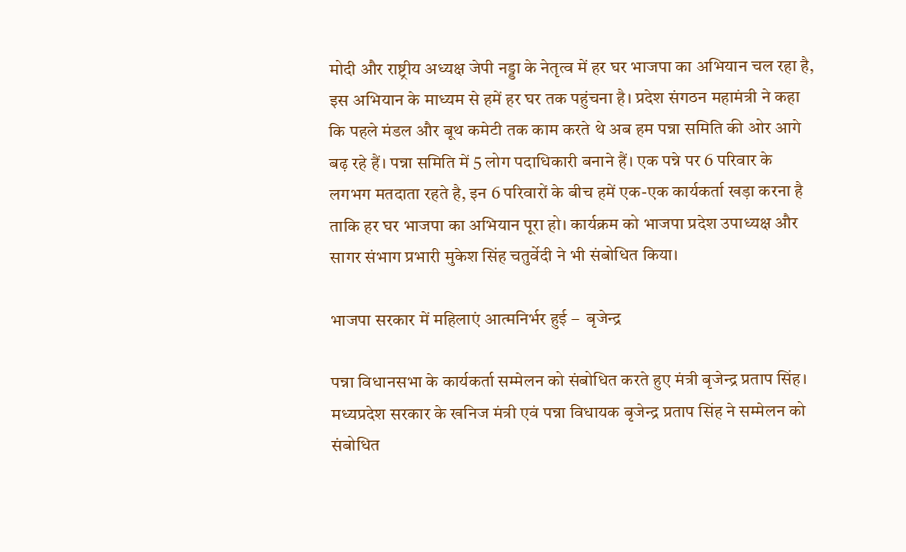मोदी और राष्ट्रीय अध्यक्ष जेपी नड्डा के नेतृत्व में हर घर भाजपा का अभियान चल रहा है, इस अभियान के माध्यम से हमें हर घर तक पहुंचना है। प्रदेश संगठन महामंत्री ने कहा कि पहले मंडल और बूथ कमेटी तक काम करते थे अब हम पन्ना समिति की ओर आगे बढ़ रहे हैं। पन्ना समिति में 5 लोग पदाधिकारी बनाने हैं। एक पन्ने पर 6 परिवार के लगभग मतदाता रहते है, इन 6 परिवारों के बीच हमें एक-एक कार्यकर्ता खड़ा करना है ताकि हर घर भाजपा का अभियान पूरा हो। कार्यक्रम को भाजपा प्रदेश उपाध्यक्ष और सागर संभाग प्रभारी मुकेश सिंह चतुर्वेदी ने भी संबोधित किया।

भाजपा सरकार में महिलाएं आत्मनिर्भर हुई –  बृजेन्द्र

पन्ना विधानसभा के कार्यकर्ता सम्मेलन को संबोधित करते हुए मंत्री बृजेन्द्र प्रताप सिंह।
मध्यप्रदेश सरकार के खनिज मंत्री एवं पन्ना विधायक बृजेन्द्र प्रताप सिंह ने सम्मेलन को संबोधित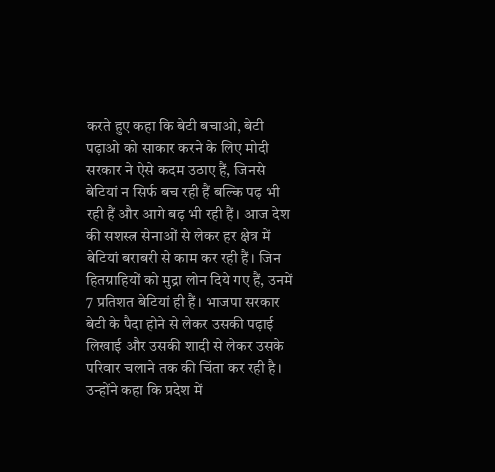करते हुए कहा कि बेटी बचाओ, बेटी पढ़ाओ को साकार करने के लिए मोदी सरकार ने ऐसे कदम उठाए हैं, जिनसे बेटियां न सिर्फ बच रही हैं बल्कि पढ़ भी रही हैं और आगे बढ़ भी रही हैं। आज देश की सशस्त्र सेनाओं से लेकर हर क्षेत्र में बेटियां बराबरी से काम कर रही हैं। जिन हितग्राहियों को मुद्रा लोन दिये गए हैं, उनमें 7 प्रतिशत बेटियां ही हैं। भाजपा सरकार बेटी के पैदा होने से लेकर उसकी पढ़ाई लिखाई और उसकी शादी से लेकर उसके परिवार चलाने तक की चिंता कर रही है। उन्होंने कहा कि प्रदेश में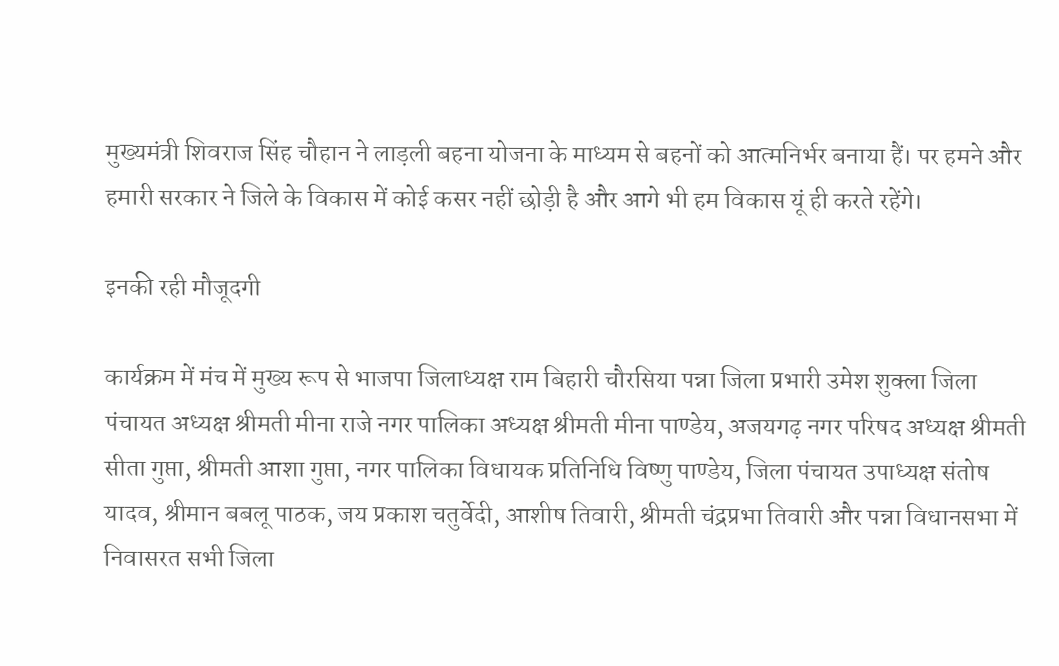मुख्यमंत्री शिवराज सिंह चौहान ने लाड़ली बहना योजना के माध्यम से बहनों को आत्मनिर्भर बनाया हैं। पर हमने और हमारी सरकार ने जिले के विकास में कोई कसर नहीं छोड़ी है और आगे भी हम विकास यूं ही करते रहेंगे।

इनकी रही मौजूदगी

कार्यक्रम में मंच में मुख्य रूप से भाजपा जिलाध्यक्ष राम बिहारी चौरसिया पन्ना जिला प्रभारी उमेश शुक्ला जिला पंचायत अध्यक्ष श्रीमती मीना राजे नगर पालिका अध्यक्ष श्रीमती मीना पाण्डेय, अजयगढ़ नगर परिषद अध्यक्ष श्रीमती सीता गुप्ता, श्रीमती आशा गुप्ता, नगर पालिका विधायक प्रतिनिधि विष्णु पाण्डेय, जिला पंचायत उपाध्यक्ष संतोष यादव, श्रीमान बबलू पाठक, जय प्रकाश चतुर्वेदी, आशीष तिवारी, श्रीमती चंद्रप्रभा तिवारी और पन्ना विधानसभा में निवासरत सभी जिला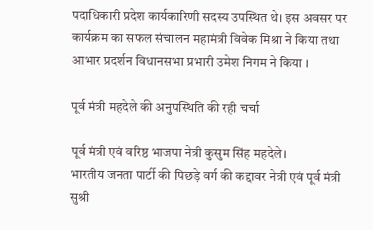पदाधिकारी प्रदेश कार्यकारिणी सदस्य उपस्थित थे। इस अवसर पर कार्यक्रम का सफल संचालन महामंत्री विवेक मिश्रा ने किया तथा आभार प्रदर्शन विधानसभा प्रभारी उमेश निगम ने किया ।

पूर्व मंत्री महदेले की अनुपस्थिति की रही चर्चा

पूर्व मंत्री एवं वरिष्ठ भाजपा नेत्री कुसुम सिंह महदेले।
भारतीय जनता पार्टी की पिछड़े वर्ग की कद्दावर नेत्री एवं पूर्व मंत्री सुश्री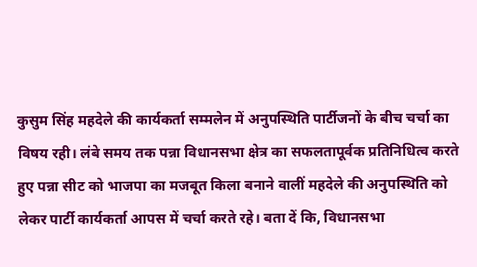कुसुम सिंह महदेले की कार्यकर्ता सम्मलेन में अनुपस्थिति पार्टीजनों के बीच चर्चा का विषय रही। लंबे समय तक पन्ना विधानसभा क्षेत्र का सफलतापूर्वक प्रतिनिधित्व करते हुए पन्ना सीट को भाजपा का मजबूत किला बनाने वालीं महदेले की अनुपस्थिति को लेकर पार्टी कार्यकर्ता आपस में चर्चा करते रहे। बता दें कि, विधानसभा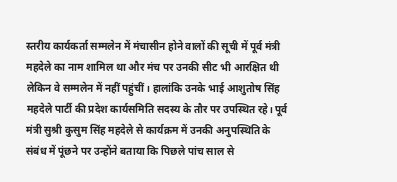स्तरीय कार्यकर्ता सम्मलेन में मंचासीन होने वालों की सूची में पूर्व मंत्री महदेले का नाम शामिल था और मंच पर उनकी सीट भी आरक्षित थी लेकिन वे सम्मलेन में नहीं पहुंचीं। हालांकि उनके भाई आशुतोष सिंह महदेले पार्टी की प्रदेश कार्यसमिति सदस्य के तौर पर उपस्थित रहे। पूर्व मंत्री सुश्री कुसुम सिंह महदेले से कार्यक्रम में उनकी अनुपस्थिति के संबंध में पूंछने पर उन्होंने बताया कि पिछले पांच साल से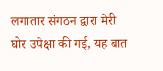लगातार संगठन द्वारा मेरी घोर उपेक्षा की गई, यह बात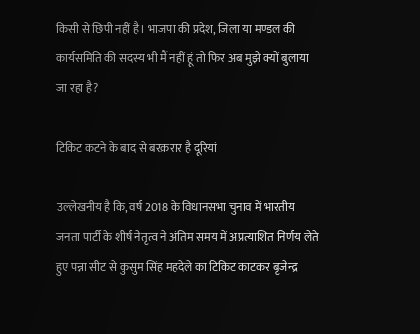किसी से छिपी नहीं है। भाजपा की प्रदेश, जिला या मण्डल की कार्यसमिति की सदस्य भी मैं नहीं हूं तो फिर अब मुझे क्यों बुलाया जा रहा है?

टिकिट कटने के बाद से बरक़रार है दूरियां

उल्लेखनीय है कि, वर्ष 2018 के विधानसभा चुनाव में भारतीय जनता पार्टी के शीर्ष नेतृत्व ने अंतिम समय में अप्रत्याशित निर्णय लेते हुए पन्ना सीट से कुसुम सिंह महदेले का टिकिट काटकर बृजेन्द्र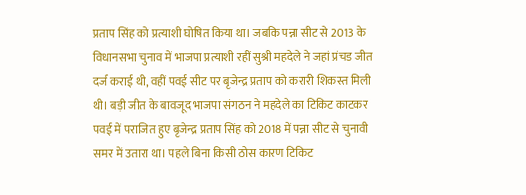प्रताप सिंह को प्रत्याशी घोषित किया था। जबकि पन्ना सीट से 2013 के विधानसभा चुनाव में भाजपा प्रत्याशी रहीं सुश्री महदेले ने जहां प्रंचड जीत दर्ज कराई थी, वहीं पवई सीट पर बृजेन्द्र प्रताप को करारी शिकस्त मिली थी। बड़ी जीत के बावजूद भाजपा संगठन ने महदेले का टिकिट काटकर पवई में पराजित हुए बृजेन्द्र प्रताप सिंह को 2018 में पन्ना सीट से चुनावी समर में उतारा था। पहले बिना किसी ठोस कारण टिकिट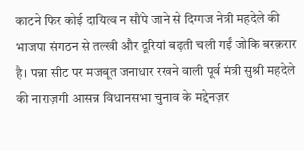काटने फिर कोई दायित्व न सौंपे जाने से दिग्गज नेत्री महदेले की भाजपा संगठन से तल्खी और दूरियां बढ़ती चली गईं जोकि बरक़रार है। पन्ना सीट पर मजबूत जनाधार रखने वाली पूर्व मंत्री सुश्री महदेले की नाराज़गी आसन्न विधानसभा चुनाव के मद्देनज़र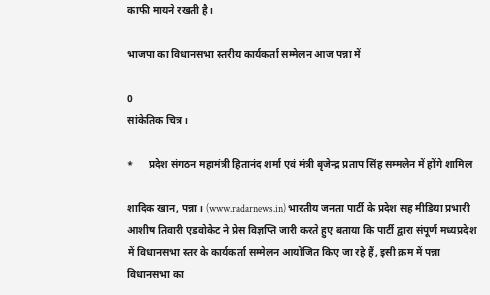काफी मायने रखती है।

भाजपा का विधानसभा स्तरीय कार्यकर्ता सम्मेलन आज पन्ना में

0
सांकेतिक चित्र।

*      प्रदेश संगठन महामंत्री हितानंद शर्मा एवं मंत्री बृजेन्द्र प्रताप सिंह सम्मलेन में होंगे शामिल

शादिक खान, पन्ना। (www.radarnews.in) भारतीय जनता पार्टी के प्रदेश सह मीडिया प्रभारी आशीष तिवारी एडवोकेट ने प्रेस विज्ञप्ति जारी करते हुए बताया कि पार्टी द्वारा संपूर्ण मध्यप्रदेश में विधानसभा स्तर के कार्यकर्ता सम्मेलन आयोजित किए जा रहे हैं, इसी क्रम में पन्ना विधानसभा का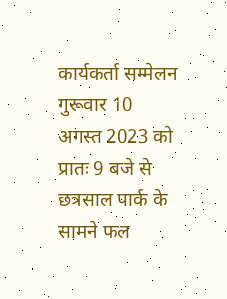कार्यकर्ता सम्मेलन गुरूवार 10 अगस्त 2023 को प्रातः 9 बजे से छत्रसाल पार्क के सामने फल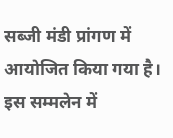सब्जी मंडी प्रांगण में आयोजित किया गया है। इस सम्मलेन में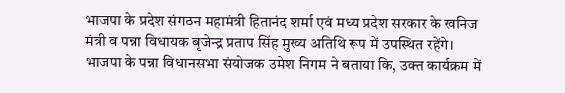भाजपा के प्रदेश संगठन महामंत्री हितानंद शर्मा एवं मध्य प्रदेश सरकार के खनिज मंत्री व पन्ना विधायक बृजेन्द्र प्रताप सिंह मुख्य अतिथि रूप में उपस्थित रहेंगे। भाजपा के पन्ना विधानसभा संयोजक उमेश निगम ने बताया कि, उक्त कार्यक्रम में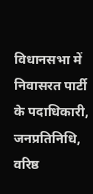विधानसभा में निवासरत पार्टी के पदाधिकारी, जनप्रतिनिधि, वरिष्ठ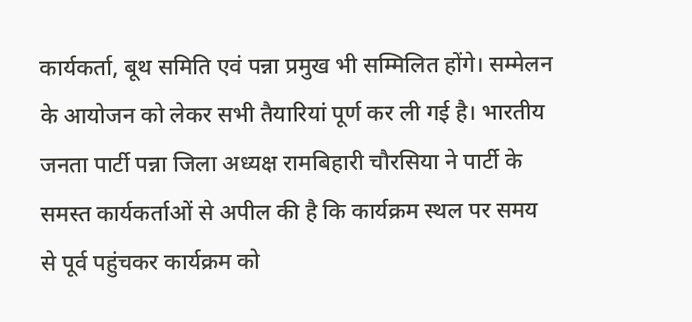कार्यकर्ता, बूथ समिति एवं पन्ना प्रमुख भी सम्मिलित होंगे। सम्मेलन के आयोजन को लेकर सभी तैयारियां पूर्ण कर ली गई है। भारतीय जनता पार्टी पन्ना जिला अध्यक्ष रामबिहारी चौरसिया ने पार्टी के समस्त कार्यकर्ताओं से अपील की है कि कार्यक्रम स्थल पर समय से पूर्व पहुंचकर कार्यक्रम को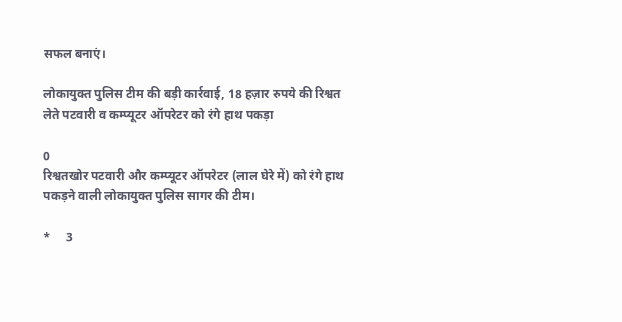सफल बनाएं।

लोकायुक्त पुलिस टीम की बड़ी कार्रवाई, 18 हज़ार रुपये की रिश्वत लेते पटवारी व कम्प्यूटर ऑपरेटर को रंगे हाथ पकड़ा

0
रिश्वतखोर पटवारी और कम्प्यूटर ऑपरेटर (लाल घेरे में) को रंगे हाथ पकड़ने वाली लोकायुक्त पुलिस सागर की टीम।

*     3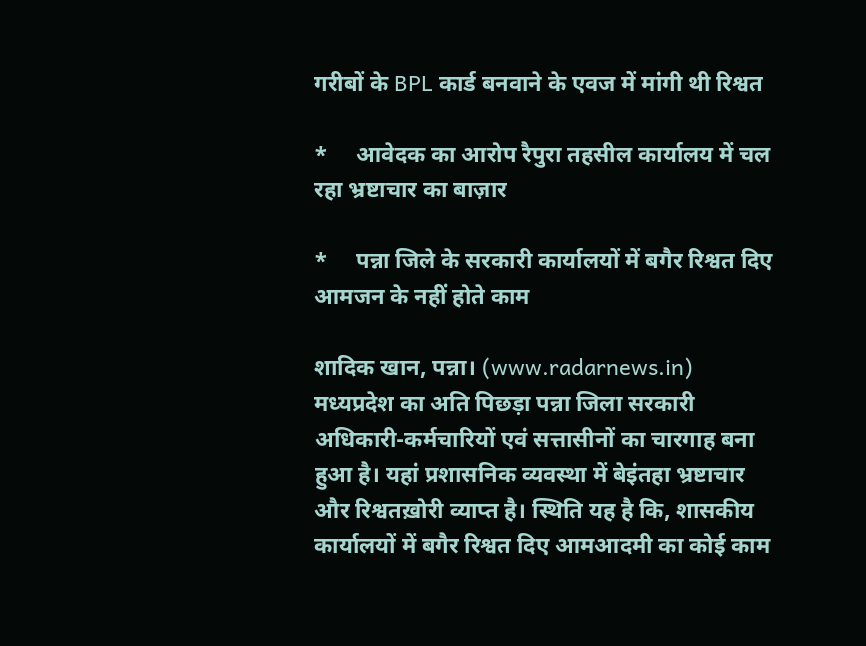गरीबों के BPL कार्ड बनवाने के एवज में मांगी थी रिश्वत

*     आवेदक का आरोप रैपुरा तहसील कार्यालय में चल रहा भ्रष्टाचार का बाज़ार

*     पन्ना जिले के सरकारी कार्यालयों में बगैर रिश्वत दिए आमजन के नहीं होते काम

शादिक खान, पन्ना। (www.radarnews.in) मध्यप्रदेश का अति पिछड़ा पन्ना जिला सरकारी अधिकारी-कर्मचारियों एवं सत्तासीनों का चारगाह बना हुआ है। यहां प्रशासनिक व्यवस्था में बेइंतहा भ्रष्टाचार और रिश्वतख़ोरी व्याप्त है। स्थिति यह है कि, शासकीय कार्यालयों में बगैर रिश्वत दिए आमआदमी का कोई काम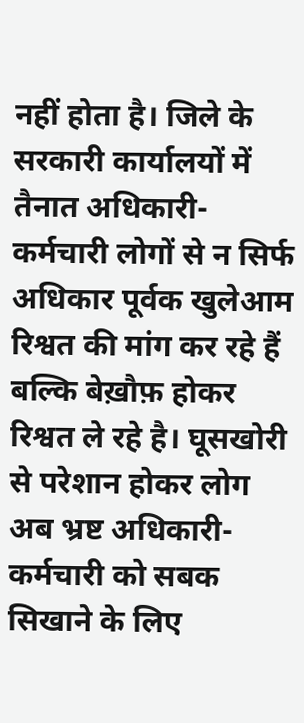नहीं होता है। जिले के सरकारी कार्यालयों में तैनात अधिकारी-कर्मचारी लोगों से न सिर्फ अधिकार पूर्वक खुलेआम रिश्वत की मांग कर रहे हैं बल्कि बेख़ौफ़ होकर रिश्वत ले रहे है। घूसखोरी से परेशान होकर लोग अब भ्रष्ट अधिकारी-कर्मचारी को सबक सिखाने के लिए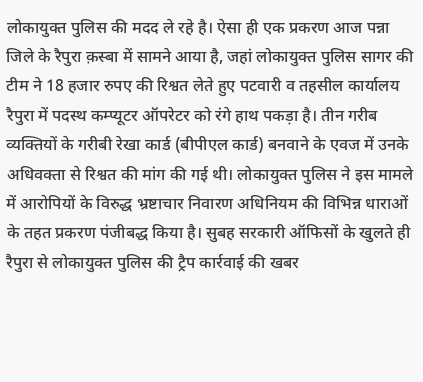लोकायुक्त पुलिस की मदद ले रहे है। ऐसा ही एक प्रकरण आज पन्ना जिले के रैपुरा क़स्बा में सामने आया है, जहां लोकायुक्त पुलिस सागर की टीम ने 18 हजार रुपए की रिश्वत लेते हुए पटवारी व तहसील कार्यालय रैपुरा में पदस्थ कम्प्यूटर ऑपरेटर को रंगे हाथ पकड़ा है। तीन गरीब व्यक्तियों के गरीबी रेखा कार्ड (बीपीएल कार्ड) बनवाने के एवज में उनके अधिवक्ता से रिश्वत की मांग की गई थी। लोकायुक्त पुलिस ने इस मामले में आरोपियों के विरुद्ध भ्रष्टाचार निवारण अधिनियम की विभिन्न धाराओं के तहत प्रकरण पंजीबद्ध किया है। सुबह सरकारी ऑफिसों के खुलते ही रैपुरा से लोकायुक्त पुलिस की ट्रैप कार्रवाई की खबर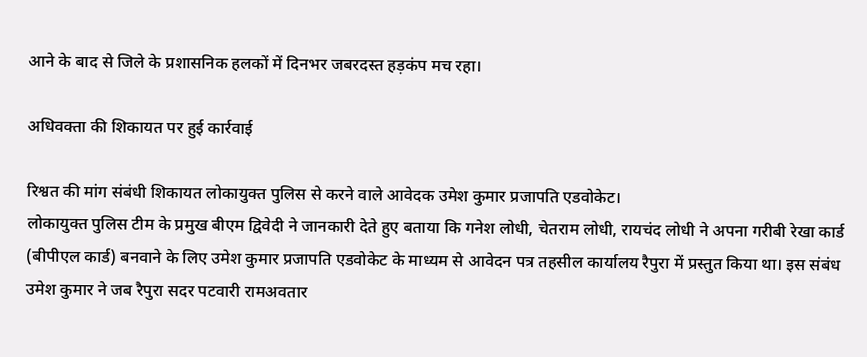आने के बाद से जिले के प्रशासनिक हलकों में दिनभर जबरदस्त हड़कंप मच रहा।

अधिवक्ता की शिकायत पर हुई कार्रवाई

रिश्वत की मांग संबंधी शिकायत लोकायुक्त पुलिस से करने वाले आवेदक उमेश कुमार प्रजापति एडवोकेट।
लोकायुक्त पुलिस टीम के प्रमुख बीएम द्विवेदी ने जानकारी देते हुए बताया कि गनेश लोधी, चेतराम लोधी, रायचंद लोधी ने अपना गरीबी रेखा कार्ड (बीपीएल कार्ड) बनवाने के लिए उमेश कुमार प्रजापति एडवोकेट के माध्यम से आवेदन पत्र तहसील कार्यालय रैपुरा में प्रस्तुत किया था। इस संबंध उमेश कुमार ने जब रैपुरा सदर पटवारी रामअवतार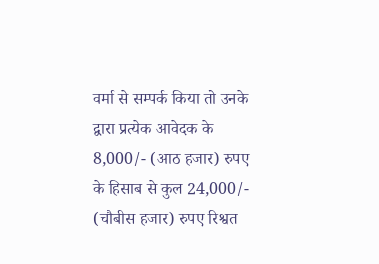वर्मा से सम्पर्क किया तो उनके द्वारा प्रत्येक आवेदक के 8,000/- (आठ हजार) रुपए के हिसाब से कुल 24,000/- (चौबीस हजार) रुपए रिश्वत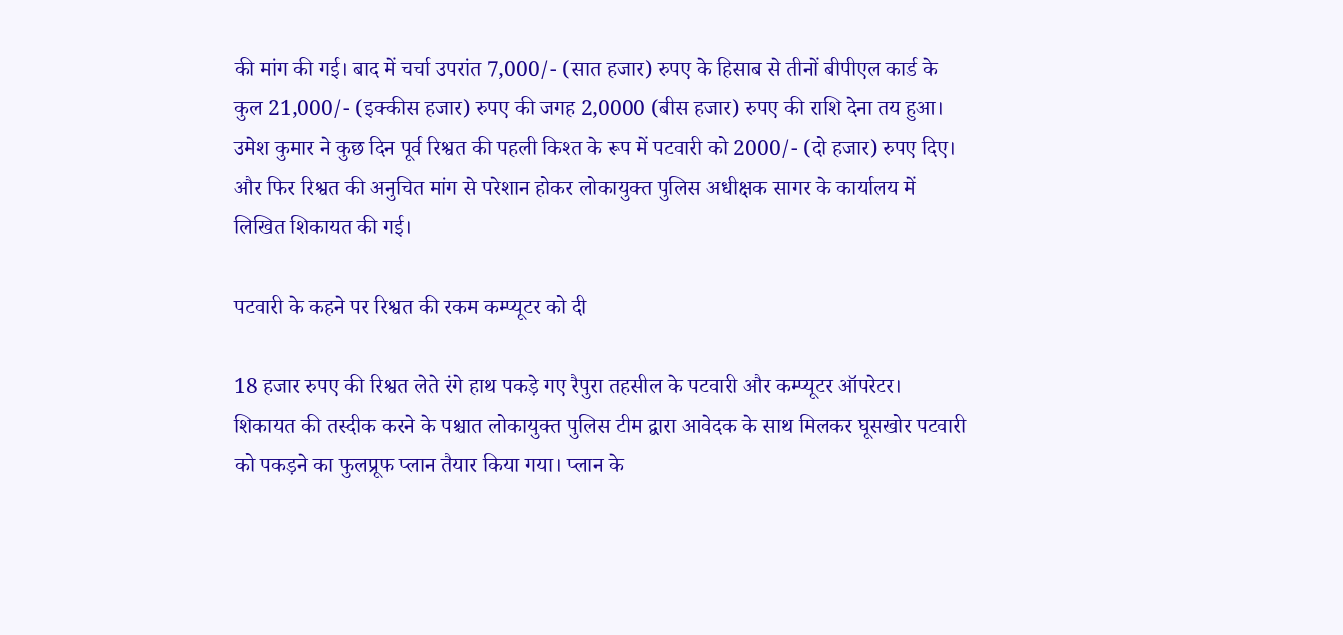की मांग की गई। बाद में चर्चा उपरांत 7,000/- (सात हजार) रुपए के हिसाब से तीनों बीपीएल कार्ड के कुल 21,000/- (इक्कीस हजार) रुपए की जगह 2,0000 (बीस हजार) रुपए की राशि देना तय हुआ। उमेश कुमार ने कुछ दिन पूर्व रिश्वत की पहली किश्त के रूप में पटवारी को 2000/- (दो हजार) रुपए दिए। और फिर रिश्वत की अनुचित मांग से परेशान होकर लोकायुक्त पुलिस अधीक्षक सागर के कार्यालय में लिखित शिकायत की गई।

पटवारी के कहने पर रिश्वत की रकम कम्प्यूटर को दी

18 हजार रुपए की रिश्वत लेते रंगे हाथ पकड़े गए रैपुरा तहसील के पटवारी और कम्प्यूटर ऑपरेटर।
शिकायत की तस्दीक करने के पश्चात लोकायुक्त पुलिस टीम द्वारा आवेदक के साथ मिलकर घूसखोर पटवारी को पकड़ने का फुलप्रूफ प्लान तैयार किया गया। प्लान के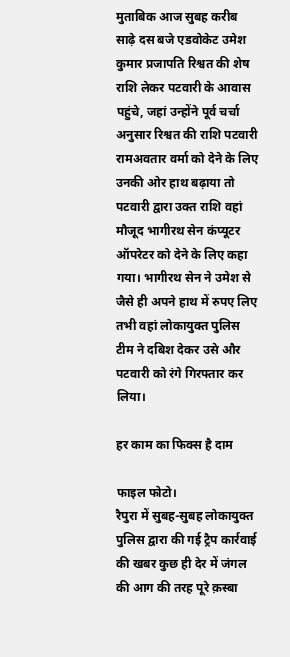मुताबिक आज सुबह करीब साढ़े दस बजे एडवोकेट उमेश कुमार प्रजापति रिश्वत की शेष राशि लेकर पटवारी के आवास पहुंचे, जहां उन्होंने पूर्व चर्चा अनुसार रिश्वत की राशि पटवारी रामअवतार वर्मा को देने के लिए उनकी ओर हाथ बढ़ाया तो पटवारी द्वारा उक्त राशि वहां मौजूद भागीरथ सेन कंप्यूटर ऑपरेटर को देने के लिए कहा गया। भागीरथ सेन ने उमेश से जैसे ही अपने हाथ में रुपए लिए तभी वहां लोकायुक्त पुलिस टीम ने दबिश देकर उसे और पटवारी को रंगे गिरफ्तार कर लिया।

हर काम का फिक्स है दाम

फाइल फोटो।
रैपुरा में सुबह-सुबह लोकायुक्त पुलिस द्वारा की गई ट्रैप कार्रवाई की खबर कुछ ही देर में जंगल की आग की तरह पूरे क़स्बा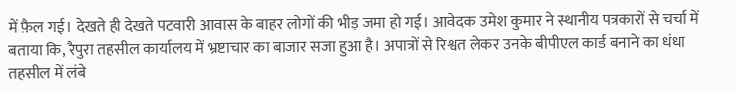में फ़ैल गई। देखते ही देखते पटवारी आवास के बाहर लोगों की भीड़ जमा हो गई। आवेदक उमेश कुमार ने स्थानीय पत्रकारों से चर्चा में बताया कि, रैपुरा तहसील कार्यालय में भ्रष्टाचार का बाजार सजा हुआ है। अपात्रों से रिश्वत लेकर उनके बीपीएल कार्ड बनाने का धंधा तहसील में लंबे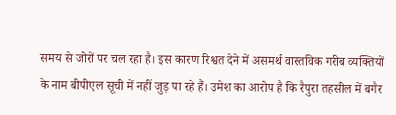समय से जोरों पर चल रहा है। इस कारण रिश्वत देने में असमर्थ वास्तविक गरीब व्यक्तियों के नाम बीपीएल सूची में नहीं जुड़ पा रहे हैं। उमेश का आरोप है कि रैपुरा तहसील में बगैर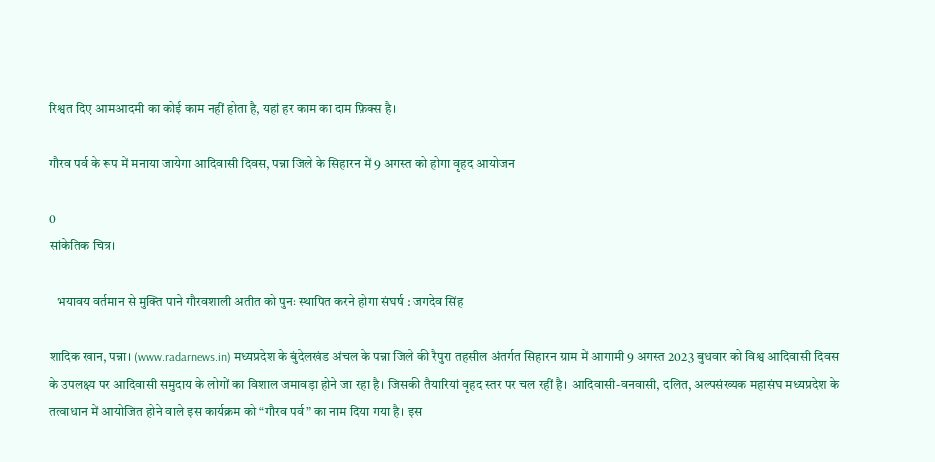रिश्वत दिए आमआदमी का कोई काम नहीं होता है, यहां हर काम का दाम फ़िक्स है।

गौरव पर्व के रूप में मनाया जायेगा आदिवासी दिवस, पन्ना जिले के सिहारन में 9 अगस्त को होगा वृहद आयोजन

0
सांकेतिक चित्र।

   भयावय वर्तमान से मुक्ति पाने गौरवशाली अतीत को पुनः स्थापित करने होगा संघर्ष : जगदेव सिंह

शादिक खान, पन्ना। (www.radarnews.in) मध्यप्रदेश के बुंदेलखंड अंचल के पन्ना जिले की रैपुरा तहसील अंतर्गत सिहारन ग्राम में आगामी 9 अगस्त 2023 बुधवार को विश्व आदिवासी दिवस के उपलक्ष्य पर आदिवासी समुदाय के लोगों का विशाल जमावड़ा होने जा रहा है। जिसकी तैयारियां वृहद स्तर पर चल रहीं है। आदिवासी-वनवासी, दलित, अल्पसंख्यक महासंघ मध्यप्रदेश के तत्वाधान में आयोजित होने वाले इस कार्यक्रम को “गौरव पर्व” का नाम दिया गया है। इस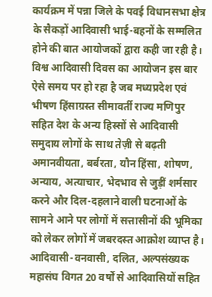कार्यक्रम में पन्ना जिले के पवई विधानसभा क्षेत्र के सैकड़ों आदिवासी भाई-बहनों के सम्मलित होने की बात आयोजकों द्वारा कही जा रही है। विश्व आदिवासी दिवस का आयोजन इस बार ऐसे समय पर हो रहा है जब मध्यप्रदेश एवं भीषण हिंसाग्रस्त सीमावर्ती राज्य मणिपुर सहित देश के अन्य हिस्सों से आदिवासी समुदाय लोगों के साथ तेज़ी से बढ़ती अमानवीयता, बर्बरता, यौन हिंसा, शोषण, अन्याय, अत्याचार, भेदभाव से जुड़ीं शर्मसार करने और दिल-दहलाने वाली घटनाओं के सामने आने पर लोगों में सत्तासीनों की भूमिका को लेकर लोगों में जबरदस्त आक्रोश व्याप्त है।
आदिवासी-वनवासी, दलित, अल्पसंख्यक महासंघ विगत 20 वर्षों से आदिवासियों सहित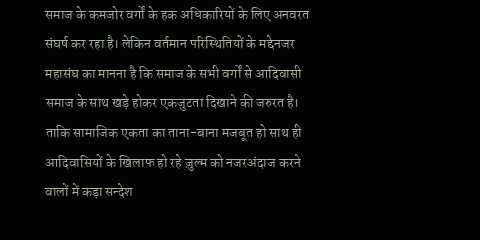समाज के कमजोर वर्गों के हक अधिकारियों के लिए अनवरत संघर्ष कर रहा है। लेकिन वर्तमान परिस्थितियों के मद्देनजर महासंघ का मानना है कि समाज के सभी वर्गों से आदिवासी समाज के साथ खड़े होकर एकजुटता दिखाने की जरुरत है। ताकि सामाजिक एकता का ताना-बाना मजबूत हो साथ ही आदिवासियों के खिलाफ हो रहे ज़ुल्म को नजरअंदाज करने वालों में कड़ा सन्देश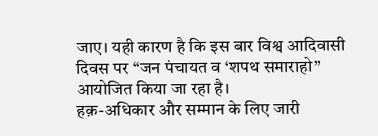जाए। यही कारण है कि इस बार विश्व आदिवासी दिवस पर ‘‘जन पंचायत व ‘शपथ समाराहो” आयोजित किया जा रहा है।
हक़-अधिकार और सम्मान के लिए जारी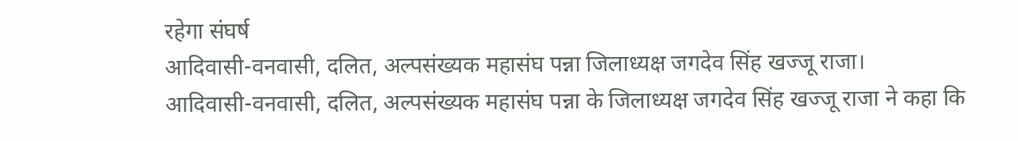रहेगा संघर्ष
आदिवासी-वनवासी, दलित, अल्पसंख्यक महासंघ पन्ना जिलाध्यक्ष जगदेव सिंह खज्जू राजा।
आदिवासी-वनवासी, दलित, अल्पसंख्यक महासंघ पन्ना के जिलाध्यक्ष जगदेव सिंह खज्जू राजा ने कहा कि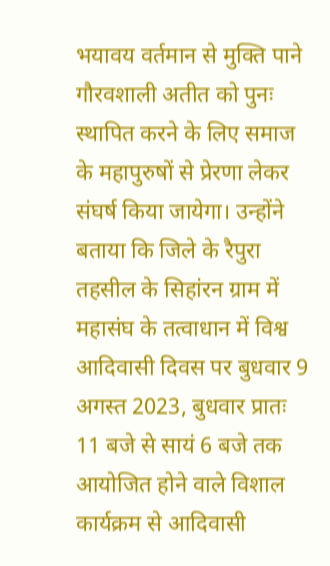भयावय वर्तमान से मुक्ति पाने गौरवशाली अतीत को पुनः स्थापित करने के लिए समाज के महापुरुषों से प्रेरणा लेकर संघर्ष किया जायेगा। उन्होंने बताया कि जिले के रैपुरा तहसील के सिहांरन ग्राम में महासंघ के तत्वाधान में विश्व आदिवासी दिवस पर बुधवार 9 अगस्त 2023, बुधवार प्रातः 11 बजे से सायं 6 बजे तक आयोजित होने वाले विशाल कार्यक्रम से आदिवासी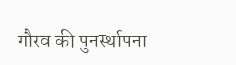गौरव की पुनर्स्थापना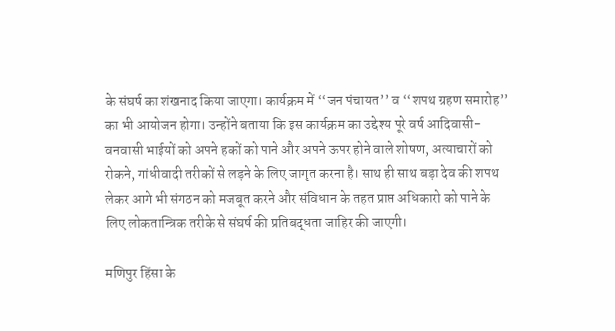के संघर्ष का शंखनाद किया जाएगा। कार्यक्रम में ‘‘जन पंचायत’’ व ‘‘शपथ ग्रहण समारोह’’ का भी आयोजन होगा। उन्होंने बताया कि इस कार्यक्रम का उद्देश्य पूरे वर्ष आदिवासी-वनवासी भाईयों को अपने हकों को पाने और अपने ऊपर होने वाले शोषण, अत्याचारों को रोकने, गांधीवादी तरीकों से लड़ने के लिए जागृत करना है। साथ ही साथ बड़ा देव की शपथ लेकर आगे भी संगठन को मजबूत करने और संविधान के तहत प्राप्त अधिकारो को पाने के लिए लोकतान्त्रिक तरीके से संघर्ष की प्रतिबद्धता जाहिर की जाएगी।

मणिपुर हिंसा के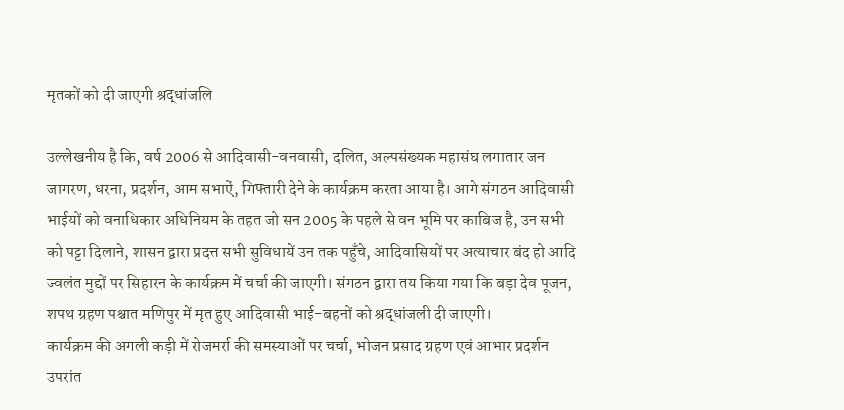मृतकों को दी जाएगी श्रद्धांजलि

उल्लेखनीय है कि, वर्ष 2006 से आदिवासी-वनवासी, दलित, अल्पसंख्यक महासंघ लगातार जन जागरण, धरना, प्रदर्शन, आम सभाऐं, गिफ्तारी देने के कार्यक्रम करता आया है। आगे संगठन आदिवासी भाईयों को वनाधिकार अधिनियम के तहत जो सन 2005 के पहले से वन भूमि पर काबिज है, उन सभी को पट्टा दिलाने, शासन द्वारा प्रदत्त सभी सुविधायें उन तक पहुँचे, आदिवासियों पर अत्याचार बंद हो आदि ज्वलंत मुद्दों पर सिहारन के कार्यक्रम में चर्चा की जाएगी। संगठन द्वारा तय किया गया कि बड़ा देव पूजन, शपथ ग्रहण पश्चात मणिपुर में मृत हुए आदिवासी भाई-बहनों को श्रद्धांजली दी जाएगी।
कार्यक्रम की अगली कड़ी में रोजमर्रा की समस्याओं पर चर्चा, भोजन प्रसाद ग्रहण एवं आभार प्रदर्शन उपरांत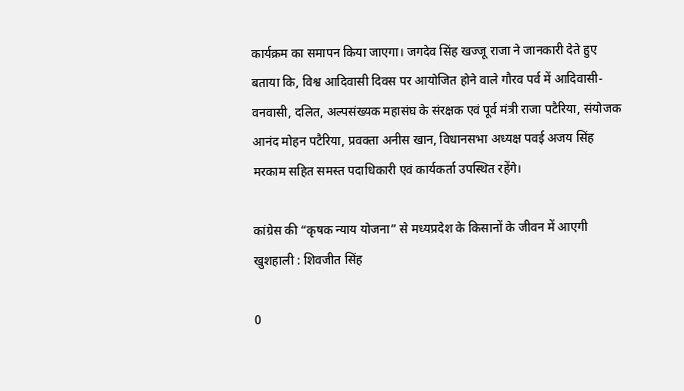कार्यक्रम का समापन किया जाएगा। जगदेव सिंह खज्जू राजा ने जानकारी देते हुए बताया कि, विश्व आदिवासी दिवस पर आयोजित होने वाले गौरव पर्व में आदिवासी-वनवासी, दलित, अल्पसंख्यक महासंघ के संरक्षक एवं पूर्व मंत्री राजा पटैरिया, संयोजक आनंद मोहन पटैरिया, प्रवक्ता अनीस खान, विधानसभा अध्यक्ष पवई अजय सिंह मरकाम सहित समस्त पदाधिकारी एवं कार्यकर्ता उपस्थित रहेंगे।

कांग्रेस की “कृषक न्याय योजना” से मध्यप्रदेश के किसानों के जीवन में आएगी खुशहाली : शिवजीत सिंह

0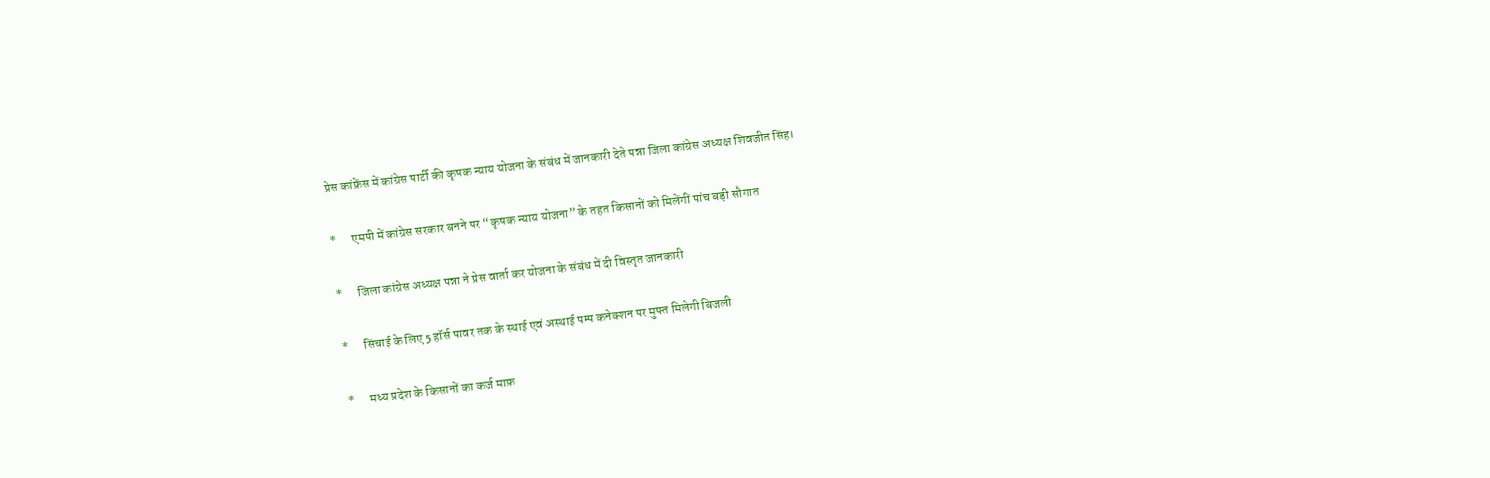प्रेस कांफ्रेंस में कांग्रेस पार्टी की कृषक न्याय योजना के संबंध में जानकारी देते पन्ना जिला कांग्रेस अध्यक्ष शिवजीत सिंह।

*      एमपी में कांग्रेस सरकार बनने पर “कृषक न्याय योजना” के तहत किसानों को मिलेंगीं पांच बड़ी सौगात

*      जिला कांग्रेस अध्यक्ष पन्ना ने प्रेस वार्ता कर योजना के संबंध में दी विस्तृत जानकारी

*      सिंचाई के लिए 5 हॉर्स पावर तक के स्थाई एवं अस्थाई पम्प कनेक्शन पर मुफ्त मिलेगी बिजली

*      मध्य प्रदेश के किसानों का कर्ज माफ़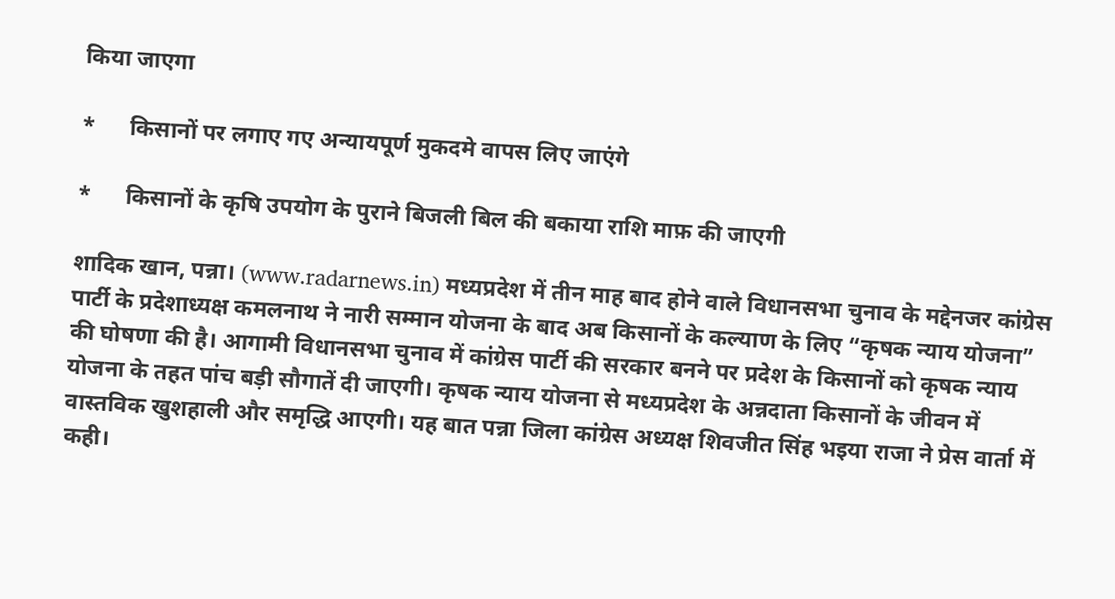किया जाएगा

*      किसानों पर लगाए गए अन्यायपूर्ण मुकदमे वापस लिए जाएंगे

*      किसानों के कृषि उपयोग के पुराने बिजली बिल की बकाया राशि माफ़ की जाएगी

शादिक खान, पन्ना। (www.radarnews.in) मध्यप्रदेश में तीन माह बाद होने वाले विधानसभा चुनाव के मद्देनजर कांग्रेस पार्टी के प्रदेशाध्यक्ष कमलनाथ ने नारी सम्मान योजना के बाद अब किसानों के कल्याण के लिए “कृषक न्याय योजना” की घोषणा की है। आगामी विधानसभा चुनाव में कांग्रेस पार्टी की सरकार बनने पर प्रदेश के किसानों को कृषक न्याय योजना के तहत पांच बड़ी सौगातें दी जाएगी। कृषक न्याय योजना से मध्यप्रदेश के अन्नदाता किसानों के जीवन में वास्तविक खुशहाली और समृद्धि आएगी। यह बात पन्ना जिला कांग्रेस अध्यक्ष शिवजीत सिंह भइया राजा ने प्रेस वार्ता में कही।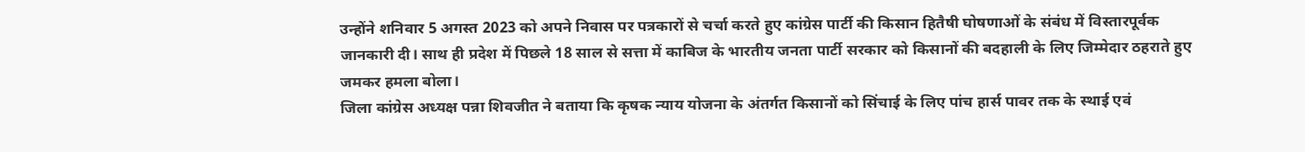उन्होंने शनिवार 5 अगस्त 2023 को अपने निवास पर पत्रकारों से चर्चा करते हुए कांग्रेस पार्टी की किसान हितैषी घोषणाओं के संबंध में विस्तारपूर्वक जानकारी दी। साथ ही प्रदेश में पिछले 18 साल से सत्ता में काबिज के भारतीय जनता पार्टी सरकार को किसानों की बदहाली के लिए जिम्मेदार ठहराते हुए जमकर हमला बोला।
जिला कांग्रेस अध्यक्ष पन्ना शिवजीत ने बताया कि कृषक न्याय योजना के अंतर्गत किसानों को सिंचाई के लिए पांच हार्स पावर तक के स्थाई एवं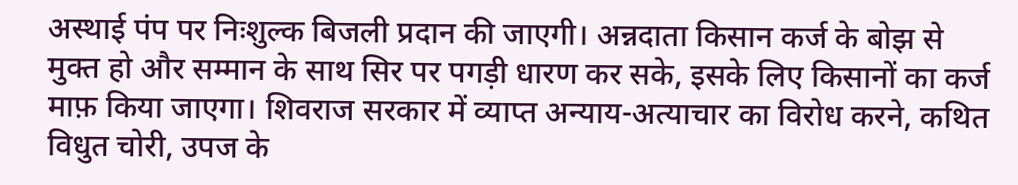अस्थाई पंप पर निःशुल्क बिजली प्रदान की जाएगी। अन्नदाता किसान कर्ज के बोझ से मुक्त हो और सम्मान के साथ सिर पर पगड़ी धारण कर सके, इसके लिए किसानों का कर्ज माफ़ किया जाएगा। शिवराज सरकार में व्याप्त अन्याय-अत्याचार का विरोध करने, कथित विधुत चोरी, उपज के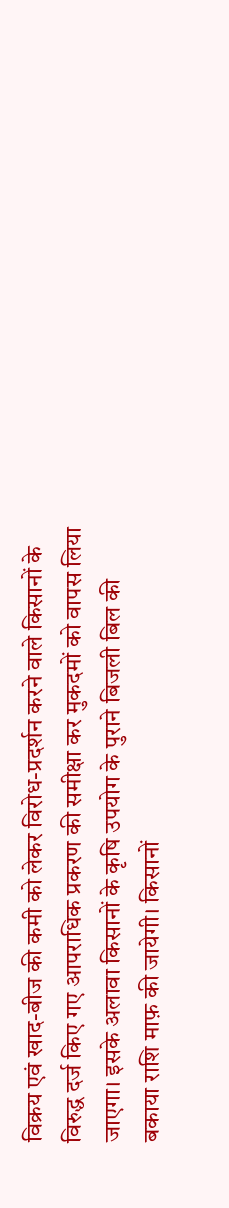विक्रय एवं खाद-बीज की कमी को लेकर विरोध-प्रदर्शन करने वाले किसानों के विरुद्ध दर्ज किए गए आपराधिक प्रकरण की समीक्षा कर मुकदमों को वापस लिया जाएगा। इसके अलावा किसानों के कृषि उपयोग के पुराने बिजली बिल की बकाया राशि माफ़ की जायेगी। किसानों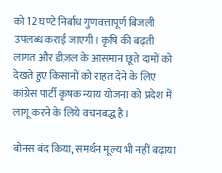को 12 घण्टे निर्बाध गुणवत्तापूर्ण बिजली उपलब्ध कराई जाएगी। कृषि की बढ़ती लागत और डीज़ल के आसमान छूते दामों को देखते हुए किसानों को राहत देने के लिए कांग्रेस पार्टी कृषक न्याय योजना को प्रदेश में लागू करने के लिये वचनबद्ध है।

बोनस बंद किया, समर्थन मूल्य भी नहीं बढ़ाया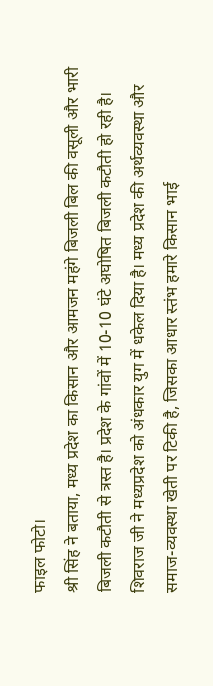फाइल फोटो।
श्री सिंह ने बताया, मध्य प्रदेश का किसान और आमजन महंगे बिजली बिल की वसूली और भारी बिजली कटौती से त्रस्त है। प्रदेश के गांवों में 10-10 घंटे अघोषित बिजली कटौती हो रही है। शिवराज जी ने मध्यप्रदेश को अंधकार युग में धकेल दिया है। मध्य प्रदेश की अर्थव्यवस्था और समाज-व्यवस्था खेती पर टिकी है, जिसका आधार स्तंभ हमारे किसान भाई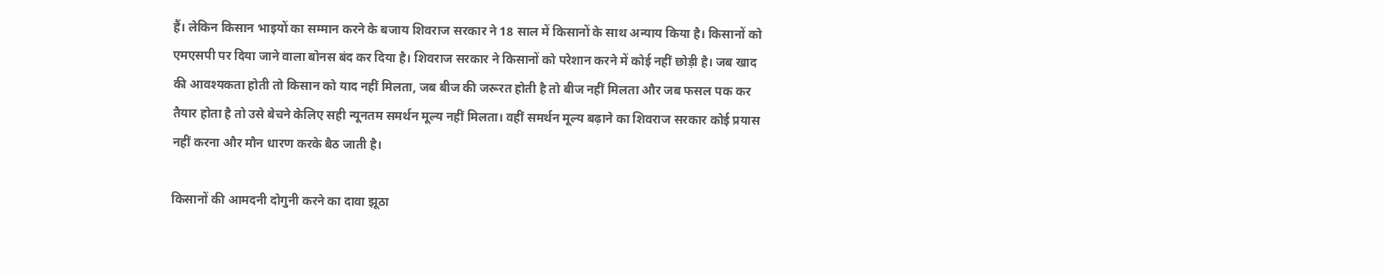हैं। लेकिन किसान भाइयों का सम्मान करने के बजाय शिवराज सरकार ने 18 साल में किसानों के साथ अन्याय किया है। किसानों को एमएसपी पर दिया जाने वाला बोनस बंद कर दिया है। शिवराज सरकार ने किसानों को परेशान करने में कोई नहीं छोड़ी है। जब खाद की आवश्यकता होती तो किसान को याद नहीं मिलता, जब बीज की जरूरत होती है तो बीज नहीं मिलता और जब फसल पक कर तैयार होता है तो उसे बेचने केलिए सही न्यूनतम समर्थन मूल्य नहीं मिलता। वहीं समर्थन मूल्य बढ़ाने का शिवराज सरकार कोई प्रयास नहीं करना और मौन धारण करके बैठ जाती है।

किसानों की आमदनी दोगुनी करने का दावा झूठा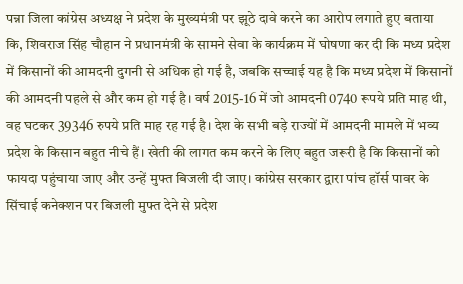पन्ना जिला कांग्रेस अध्यक्ष ने प्रदेश के मुख्यमंत्री पर झूठे दावे करने का आरोप लगाते हुए बताया कि, शिवराज सिंह चौहान ने प्रधानमंत्री के सामने सेवा के कार्यक्रम में घोषणा कर दी कि मध्य प्रदेश में किसानों की आमदनी दुगनी से अधिक हो गई है, जबकि सच्चाई यह है कि मध्य प्रदेश में किसानों की आमदनी पहले से और कम हो गई है। वर्ष 2015-16 में जो आमदनी 0740 रूपये प्रति माह थी, वह घटकर 39346 रुपये प्रति माह रह गई है। देश के सभी बड़े राज्यों में आमदनी मामले में भव्य प्रदेश के किसान बहुत नीचे हैं। खेती की लागत कम करने के लिए बहुत जरूरी है कि किसानों को फायदा पहुंचाया जाए और उन्हें मुफ्त बिजली दी जाए। कांग्रेस सरकार द्वारा पांच हॉर्स पावर के सिंचाई कनेक्शन पर बिजली मुफ्त देने से प्रदेश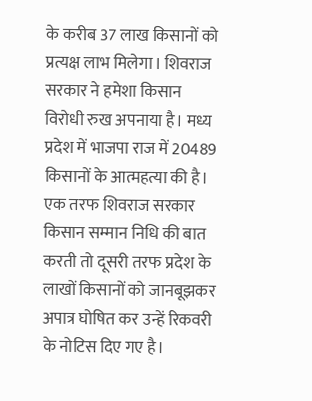के करीब 37 लाख किसानों को प्रत्यक्ष लाभ मिलेगा। शिवराज सरकार ने हमेशा किसान विरोधी रुख अपनाया है। मध्य प्रदेश में भाजपा राज में 20489 किसानों के आत्महत्या की है। एक तरफ शिवराज सरकार किसान सम्मान निधि की बात करती तो दूसरी तरफ प्रदेश के लाखों किसानों को जानबूझकर अपात्र घोषित कर उन्हें रिकवरी के नोटिस दिए गए है।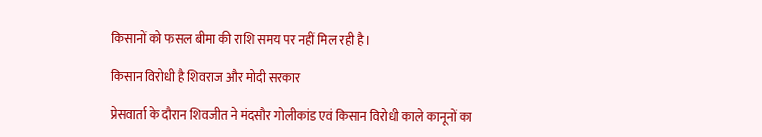किसानों को फसल बीमा की राशि समय पर नहीं मिल रही है।

किसान विरोधी है शिवराज और मोदी सरकार

प्रेसवार्ता के दौरान शिवजीत ने मंदसौर गोलीकांड एवं किसान विरोधी काले कानूनों का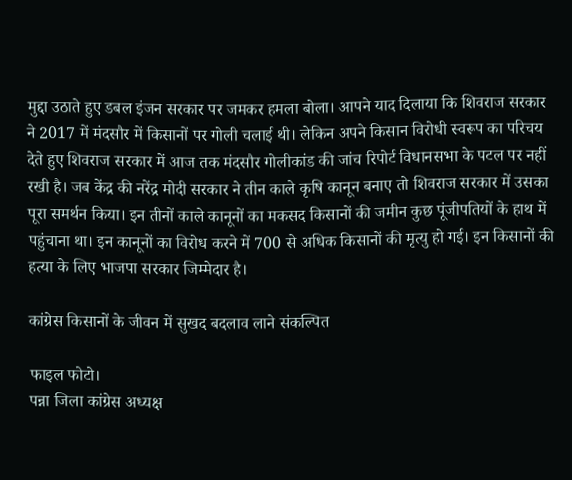मुद्दा उठाते हुए डबल इंजन सरकार पर जमकर हमला बोला। आपने याद दिलाया कि शिवराज सरकार ने 2017 में मंदसौर में किसानों पर गोली चलाई थी। लेकिन अपने किसान विरोधी स्वरूप का परिचय देते हुए शिवराज सरकार में आज तक मंदसौर गोलीकांड की जांच रिपोर्ट विधानसभा के पटल पर नहीं रखी है। जब केंद्र की नरेंद्र मोदी सरकार ने तीन काले कृषि कानून बनाए तो शिवराज सरकार में उसका पूरा समर्थन किया। इन तीनों काले कानूनों का मकसद किसानों की जमीन कुछ पूंजीपतियों के हाथ में पहुंचाना था। इन कानूनों का विरोध करने में 700 से अधिक किसानों की मृत्यु हो गई। इन किसानों की हत्या के लिए भाजपा सरकार जिम्मेदार है।

कांग्रेस किसानों के जीवन में सुखद बदलाव लाने संकल्पित

फाइल फोटो।
पन्ना जिला कांग्रेस अध्यक्ष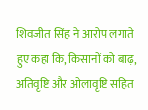शिवजीत सिंह ने आरोप लगाते हुए कहा कि, किसानों को बाढ़, अतिवृष्टि और ओलावृष्टि सहित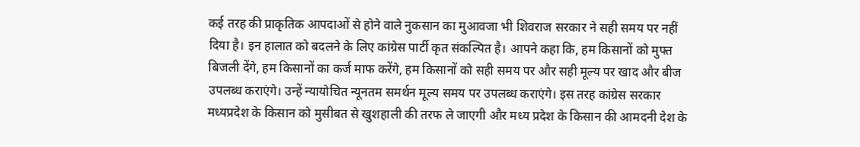कई तरह की प्राकृतिक आपदाओं से होने वाले नुकसान का मुआवजा भी शिवराज सरकार ने सही समय पर नहीं दिया है। इन हालात को बदलने के लिए कांग्रेस पार्टी कृत संकल्पित है। आपने कहा कि, हम किसानों को मुफ्त बिजली देंगे, हम किसानों का कर्ज माफ करेंगे, हम किसानों को सही समय पर और सही मूल्य पर खाद और बीज उपलब्ध कराएंगे। उन्हें न्यायोचित न्यूनतम समर्थन मूल्य समय पर उपलब्ध कराएंगे। इस तरह कांग्रेस सरकार मध्यप्रदेश के किसान को मुसीबत से खुशहाली की तरफ ले जाएगी और मध्य प्रदेश के किसान की आमदनी देश के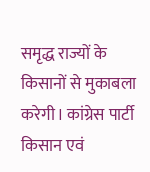समृद्ध राज्यों के किसानों से मुकाबला करेगी। कांग्रेस पार्टी किसान एवं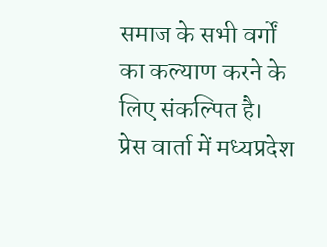समाज के सभी वर्गों का कल्याण करने के लिए संकल्पित है। प्रेस वार्ता में मध्यप्रदेश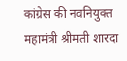कांग्रेस की नवनियुक्त महामंत्री श्रीमती शारदा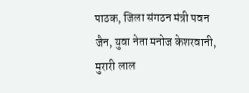पाठक, जिला संगठन मंत्री पवन जैन, युवा नेता मनोज केशरवानी, मुरारी लाल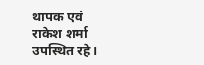थापक एवं राकेश शर्मा उपस्थित रहे।